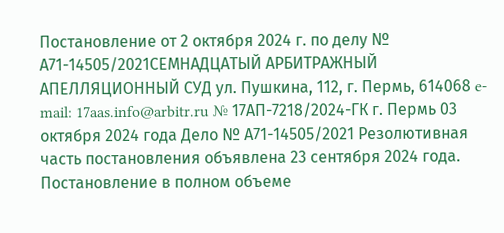Постановление от 2 октября 2024 г. по делу № А71-14505/2021СЕМНАДЦАТЫЙ АРБИТРАЖНЫЙ АПЕЛЛЯЦИОННЫЙ СУД ул. Пушкина, 112, г. Пермь, 614068 e-mail: 17aas.info@arbitr.ru № 17АП-7218/2024-ГК г. Пермь 03 октября 2024 года Дело № А71-14505/2021 Резолютивная часть постановления объявлена 23 сентября 2024 года. Постановление в полном объеме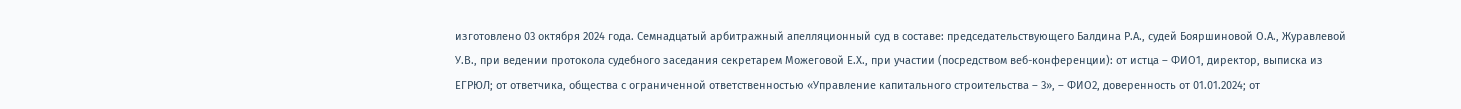изготовлено 03 октября 2024 года. Семнадцатый арбитражный апелляционный суд в составе: председательствующего Балдина Р.А., судей Бояршиновой О.А., Журавлевой У.В., при ведении протокола судебного заседания секретарем Можеговой Е.Х., при участии (посредством веб-конференции): от истца – ФИО1, директор, выписка из ЕГРЮЛ; от ответчика, общества с ограниченной ответственностью «Управление капитального строительства – 3», – ФИО2, доверенность от 01.01.2024; от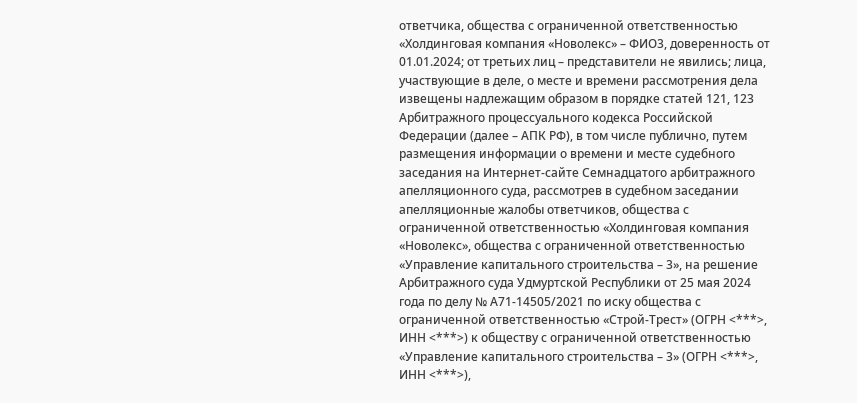ответчика, общества с ограниченной ответственностью «Холдинговая компания «Новолекс» – ФИО3, доверенность от 01.01.2024; от третьих лиц – представители не явились; лица, участвующие в деле, о месте и времени рассмотрения дела извещены надлежащим образом в порядке статей 121, 123 Арбитражного процессуального кодекса Российской Федерации (далее – АПК РФ), в том числе публично, путем размещения информации о времени и месте судебного заседания на Интернет-сайте Семнадцатого арбитражного апелляционного суда, рассмотрев в судебном заседании апелляционные жалобы ответчиков, общества с ограниченной ответственностью «Холдинговая компания «Новолекс», общества с ограниченной ответственностью «Управление капитального строительства – 3», на решение Арбитражного суда Удмуртской Республики от 25 мая 2024 года по делу № А71-14505/2021 по иску общества с ограниченной ответственностью «Строй-Трест» (ОГРН <***>, ИНН <***>) к обществу с ограниченной ответственностью «Управление капитального строительства – 3» (ОГРН <***>, ИНН <***>),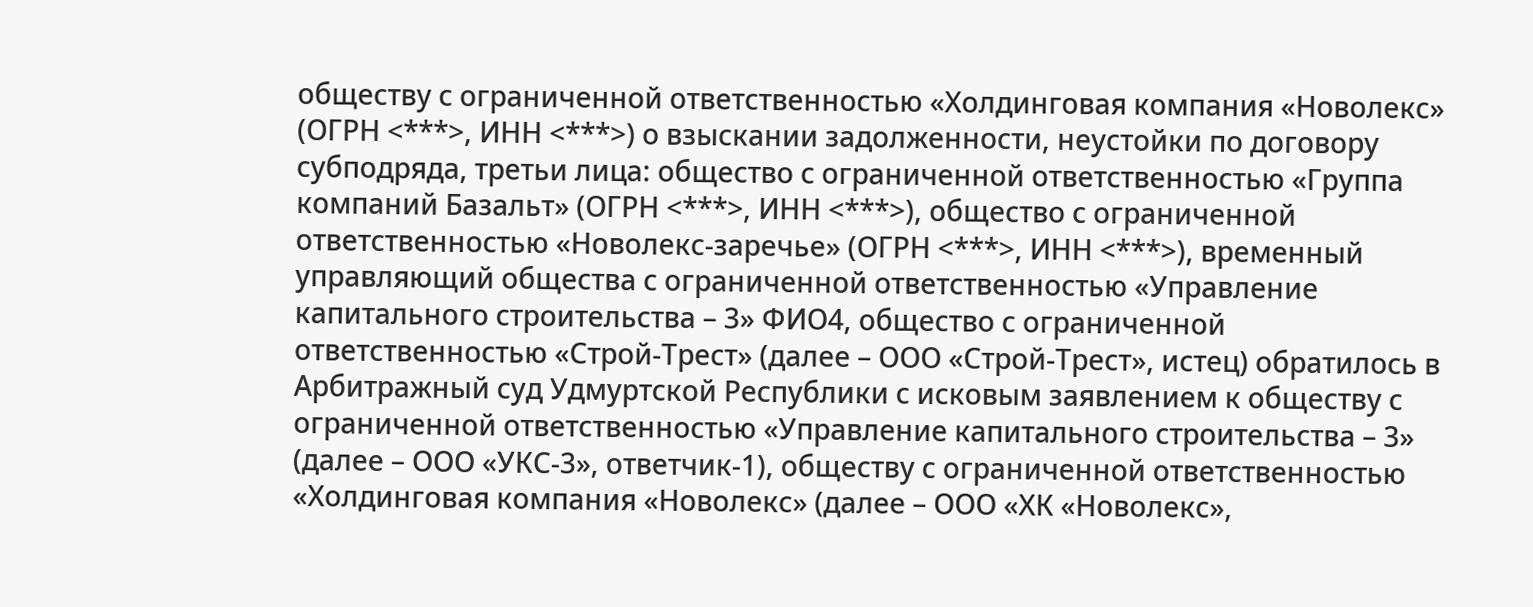обществу с ограниченной ответственностью «Холдинговая компания «Новолекс» (ОГРН <***>, ИНН <***>) о взыскании задолженности, неустойки по договору субподряда, третьи лица: общество с ограниченной ответственностью «Группа компаний Базальт» (ОГРН <***>, ИНН <***>), общество с ограниченной ответственностью «Новолекс-заречье» (ОГРН <***>, ИНН <***>), временный управляющий общества с ограниченной ответственностью «Управление капитального строительства – 3» ФИО4, общество с ограниченной ответственностью «Строй-Трест» (далее – ООО «Строй-Трест», истец) обратилось в Арбитражный суд Удмуртской Республики с исковым заявлением к обществу с ограниченной ответственностью «Управление капитального строительства – 3» (далее – ООО «УКС-3», ответчик-1), обществу с ограниченной ответственностью «Холдинговая компания «Новолекс» (далее – ООО «ХК «Новолекс»,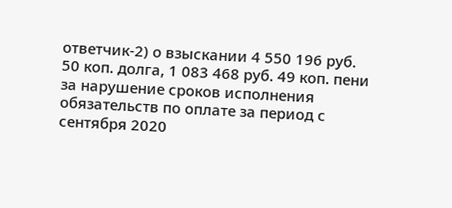ответчик-2) о взыскании 4 550 196 руб. 50 коп. долга, 1 083 468 руб. 49 коп. пени за нарушение сроков исполнения обязательств по оплате за период с сентября 2020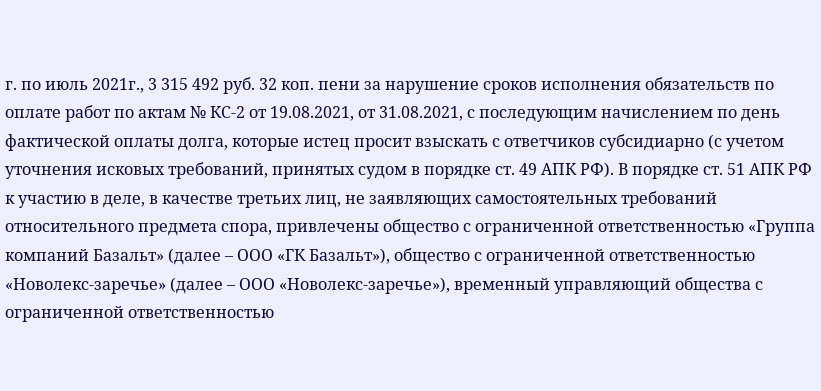г. по июль 2021г., 3 315 492 руб. 32 коп. пени за нарушение сроков исполнения обязательств по оплате работ по актам № КС-2 от 19.08.2021, от 31.08.2021, с последующим начислением по день фактической оплаты долга, которые истец просит взыскать с ответчиков субсидиарно (с учетом уточнения исковых требований, принятых судом в порядке ст. 49 АПК РФ). В порядке ст. 51 АПК РФ к участию в деле, в качестве третьих лиц, не заявляющих самостоятельных требований относительного предмета спора, привлечены общество с ограниченной ответственностью «Группа компаний Базальт» (далее – ООО «ГК Базальт»), общество с ограниченной ответственностью «Новолекс-заречье» (далее – ООО «Новолекс-заречье»), временный управляющий общества с ограниченной ответственностью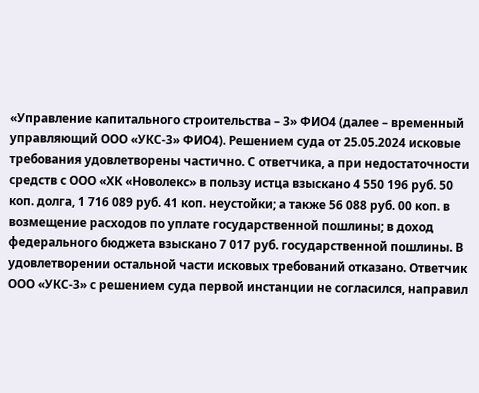«Управление капитального строительства – 3» ФИО4 (далее – временный управляющий ООО «УКС-3» ФИО4). Решением суда от 25.05.2024 исковые требования удовлетворены частично. С ответчика, а при недостаточности средств с ООО «ХК «Новолекс» в пользу истца взыскано 4 550 196 руб. 50 коп. долга, 1 716 089 руб. 41 коп. неустойки; а также 56 088 руб. 00 коп. в возмещение расходов по уплате государственной пошлины; в доход федерального бюджета взыскано 7 017 руб. государственной пошлины. В удовлетворении остальной части исковых требований отказано. Ответчик ООО «УКС-3» с решением суда первой инстанции не согласился, направил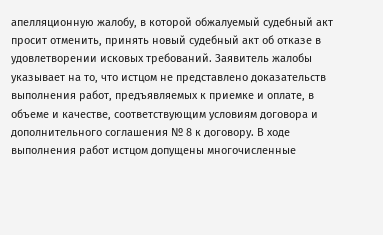апелляционную жалобу, в которой обжалуемый судебный акт просит отменить, принять новый судебный акт об отказе в удовлетворении исковых требований. Заявитель жалобы указывает на то, что истцом не представлено доказательств выполнения работ, предъявляемых к приемке и оплате, в объеме и качестве, соответствующим условиям договора и дополнительного соглашения № 8 к договору. В ходе выполнения работ истцом допущены многочисленные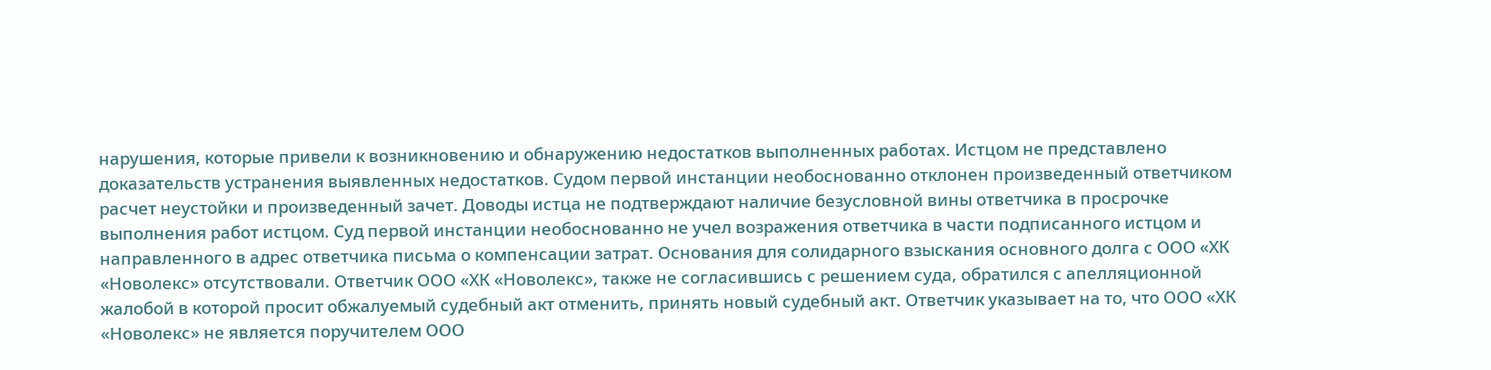нарушения, которые привели к возникновению и обнаружению недостатков выполненных работах. Истцом не представлено доказательств устранения выявленных недостатков. Судом первой инстанции необоснованно отклонен произведенный ответчиком расчет неустойки и произведенный зачет. Доводы истца не подтверждают наличие безусловной вины ответчика в просрочке выполнения работ истцом. Суд первой инстанции необоснованно не учел возражения ответчика в части подписанного истцом и направленного в адрес ответчика письма о компенсации затрат. Основания для солидарного взыскания основного долга с ООО «ХК «Новолекс» отсутствовали. Ответчик ООО «ХК «Новолекс», также не согласившись с решением суда, обратился с апелляционной жалобой в которой просит обжалуемый судебный акт отменить, принять новый судебный акт. Ответчик указывает на то, что ООО «ХК «Новолекс» не является поручителем ООО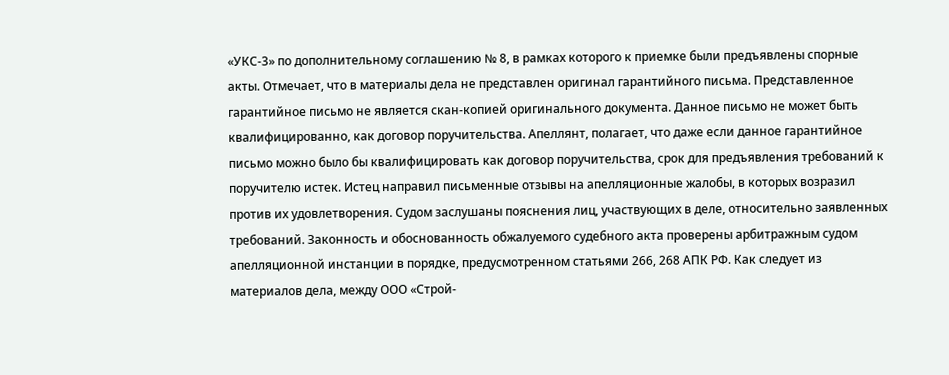«УКС-3» по дополнительному соглашению № 8, в рамках которого к приемке были предъявлены спорные акты. Отмечает, что в материалы дела не представлен оригинал гарантийного письма. Представленное гарантийное письмо не является скан-копией оригинального документа. Данное письмо не может быть квалифицированно, как договор поручительства. Апеллянт, полагает, что даже если данное гарантийное письмо можно было бы квалифицировать как договор поручительства, срок для предъявления требований к поручителю истек. Истец направил письменные отзывы на апелляционные жалобы, в которых возразил против их удовлетворения. Судом заслушаны пояснения лиц, участвующих в деле, относительно заявленных требований. Законность и обоснованность обжалуемого судебного акта проверены арбитражным судом апелляционной инстанции в порядке, предусмотренном статьями 266, 268 АПК РФ. Как следует из материалов дела, между ООО «Строй-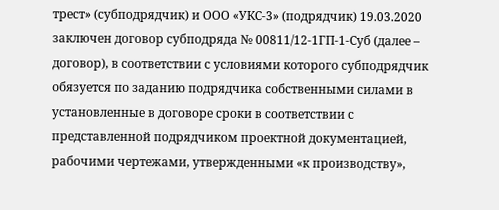трест» (субподрядчик) и ООО «УКС-3» (подрядчик) 19.03.2020 заключен договор субподряда № 00811/12-1ГП-1-Суб (далее – договор), в соответствии с условиями которого субподрядчик обязуется по заданию подрядчика собственными силами в установленные в договоре сроки в соответствии с представленной подрядчиком проектной документацией, рабочими чертежами, утвержденными «к производству»,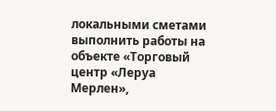локальными сметами выполнить работы на объекте «Торговый центр «Леруа Мерлен»,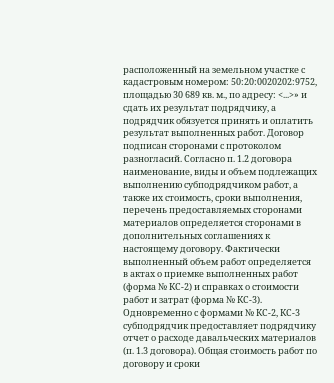расположенный на земельном участке с кадастровым номером: 50:20:0020202:9752, площадью 30 689 кв. м., по адресу: <...>» и сдать их результат подрядчику, а подрядчик обязуется принять и оплатить результат выполненных работ. Договор подписан сторонами с протоколом разногласий. Согласно п. 1.2 договора наименование, виды и объем подлежащих выполнению субподрядчиком работ, а также их стоимость, сроки выполнения, перечень предоставляемых сторонами материалов определяется сторонами в дополнительных соглашениях к настоящему договору. Фактически выполненный объем работ определяется в актах о приемке выполненных работ (форма № КС-2) и справках о стоимости работ и затрат (форма № КС-3). Одновременно с формами № КС-2, КС-3 субподрядчик предоставляет подрядчику отчет о расходе давальческих материалов (п. 1.3 договора). Общая стоимость работ по договору и сроки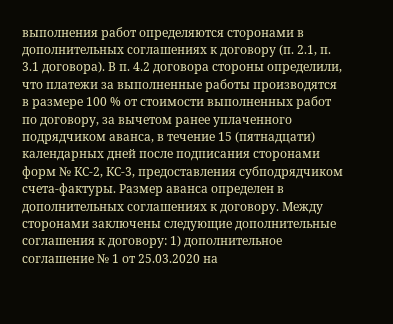выполнения работ определяются сторонами в дополнительных соглашениях к договору (п. 2.1, п. 3.1 договора). В п. 4.2 договора стороны определили, что платежи за выполненные работы производятся в размере 100 % от стоимости выполненных работ по договору, за вычетом ранее уплаченного подрядчиком аванса, в течение 15 (пятнадцати) календарных дней после подписания сторонами форм № КС-2, КС-3, предоставления субподрядчиком счета-фактуры. Размер аванса определен в дополнительных соглашениях к договору. Между сторонами заключены следующие дополнительные соглашения к договору: 1) дополнительное соглашение № 1 от 25.03.2020 на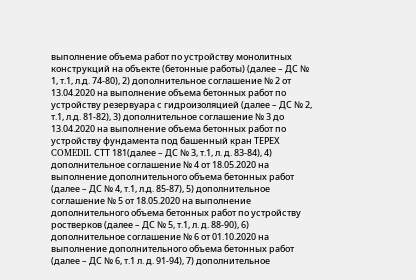выполнение объема работ по устройству монолитных конструкций на объекте (бетонные работы) (далее – ДС № 1, т.1, л.д. 74-80), 2) дополнительное соглашение № 2 от 13.04.2020 на выполнение объема бетонных работ по устройству резервуара с гидроизоляцией (далее – ДС № 2, т.1, л.д. 81-82), 3) дополнительное соглашение № 3 до 13.04.2020 на выполнение объема бетонных работ по устройству фундамента под башенный кран ТЕРЕХ COMEDIL СТТ 181(далее – ДС № 3, т.1, л. д. 83-84), 4) дополнительное соглашение № 4 от 18.05.2020 на выполнение дополнительного объема бетонных работ (далее – ДС № 4, т.1, л.д. 85-87), 5) дополнительное соглашение № 5 от 18.05.2020 на выполнение дополнительного объема бетонных работ по устройству ростверков (далее – ДС № 5, т.1, л. д. 88-90), 6) дополнительное соглашение № 6 от 01.10.2020 на выполнение дополнительного объема бетонных работ (далее – ДС № 6, т.1 л. д. 91-94), 7) дополнительное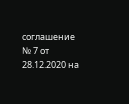соглашение № 7 от 28.12.2020 на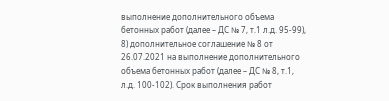выполнение дополнительного объема бетонных работ (далее – ДС № 7, т.1 л.д. 95-99), 8) дополнительное соглашение № 8 от 26.07.2021 на выполнение дополнительного объема бетонных работ (далее – ДС № 8, т.1, л.д. 100-102). Срок выполнения работ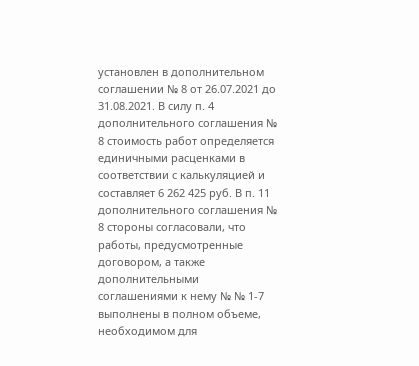установлен в дополнительном соглашении № 8 от 26.07.2021 до 31.08.2021. В силу п. 4 дополнительного соглашения № 8 стоимость работ определяется единичными расценками в соответствии с калькуляцией и составляет 6 262 425 руб. В п. 11 дополнительного соглашения № 8 стороны согласовали, что работы, предусмотренные договором, а также дополнительными соглашениями к нему № № 1-7 выполнены в полном объеме, необходимом для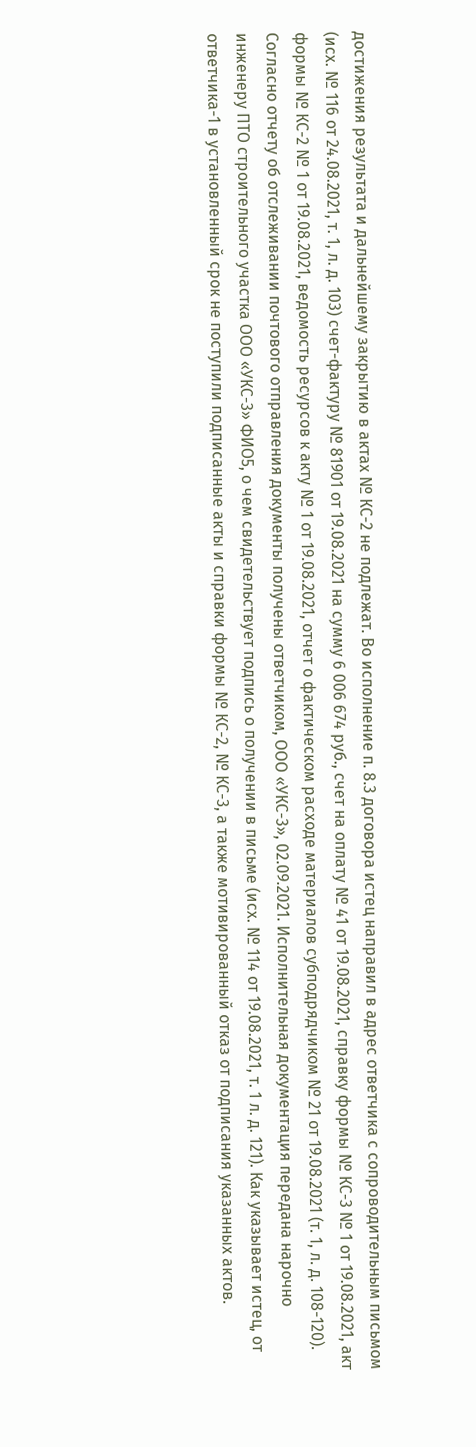достижения результата и дальнейшему закрытию в актах № КС-2 не подлежат. Во исполнение п. 8.3 договора истец направил в адрес ответчика с сопроводительным письмом (исх. № 116 от 24.08.2021, т. 1, л. д. 103) счет-фактуру № 81901 от 19.08.2021 на сумму 6 006 674 руб., счет на оплату № 41 от 19.08.2021, справку формы № КС-3 № 1 от 19.08.2021, акт формы № КС-2 № 1 от 19.08.2021, ведомость ресурсов к акту № 1 от 19.08.2021, отчет о фактическом расходе материалов субподрядчиком № 21 от 19.08.2021 (т. 1, л. д. 108-120). Согласно отчету об отслеживании почтового отправления документы получены ответчиком, ООО «УКС-3», 02.09.2021. Исполнительная документация передана нарочно инженеру ПТО строительного участка ООО «УКС-3» ФИО5, о чем свидетельствует подпись о получении в письме (исх. № 114 от 19.08.2021, т. 1 л. д. 121). Как указывает истец, от ответчика-1 в установленный срок не поступили подписанные акты и справки формы № КС-2, № КС-3, а также мотивированный отказ от подписания указанных актов.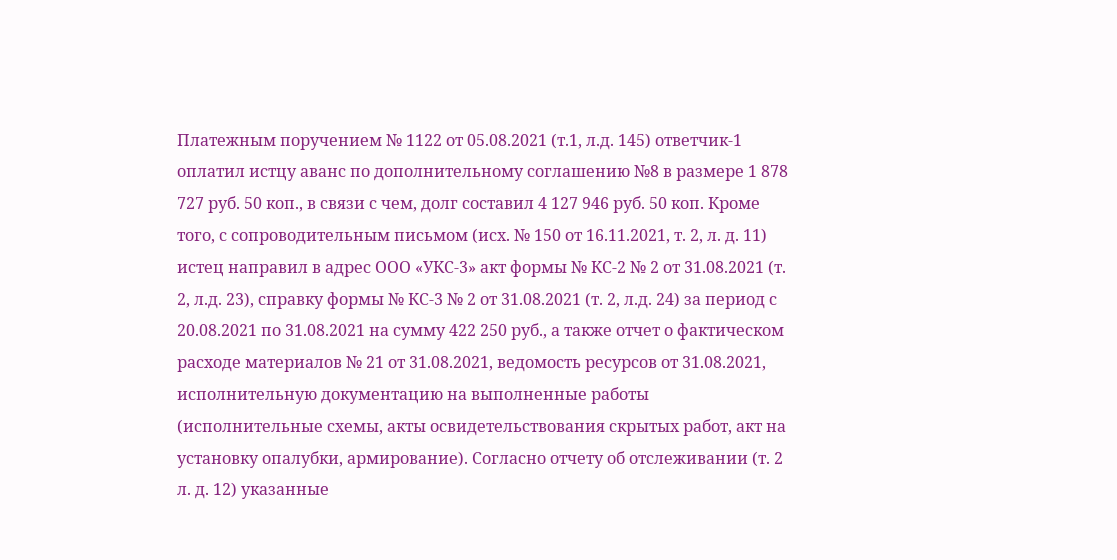Платежным поручением № 1122 от 05.08.2021 (т.1, л.д. 145) ответчик-1 оплатил истцу аванс по дополнительному соглашению №8 в размере 1 878 727 руб. 50 коп., в связи с чем, долг составил 4 127 946 руб. 50 коп. Кроме того, с сопроводительным письмом (исх. № 150 от 16.11.2021, т. 2, л. д. 11) истец направил в адрес ООО «УКС-3» акт формы № КС-2 № 2 от 31.08.2021 (т. 2, л.д. 23), справку формы № КС-3 № 2 от 31.08.2021 (т. 2, л.д. 24) за период с 20.08.2021 по 31.08.2021 на сумму 422 250 руб., а также отчет о фактическом расходе материалов № 21 от 31.08.2021, ведомость ресурсов от 31.08.2021, исполнительную документацию на выполненные работы (исполнительные схемы, акты освидетельствования скрытых работ, акт на установку опалубки, армирование). Согласно отчету об отслеживании (т. 2 л. д. 12) указанные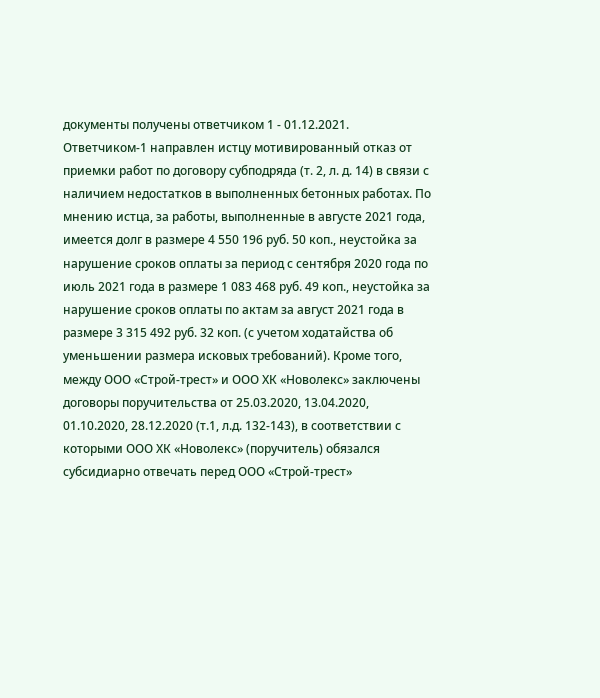документы получены ответчиком 1 - 01.12.2021. Ответчиком-1 направлен истцу мотивированный отказ от приемки работ по договору субподряда (т. 2, л. д. 14) в связи с наличием недостатков в выполненных бетонных работах. По мнению истца, за работы, выполненные в августе 2021 года, имеется долг в размере 4 550 196 руб. 50 коп., неустойка за нарушение сроков оплаты за период с сентября 2020 года по июль 2021 года в размере 1 083 468 руб. 49 коп., неустойка за нарушение сроков оплаты по актам за август 2021 года в размере 3 315 492 руб. 32 коп. (с учетом ходатайства об уменьшении размера исковых требований). Кроме того, между ООО «Строй-трест» и ООО ХК «Новолекс» заключены договоры поручительства от 25.03.2020, 13.04.2020, 01.10.2020, 28.12.2020 (т.1, л.д. 132-143), в соответствии с которыми ООО ХК «Новолекс» (поручитель) обязался субсидиарно отвечать перед ООО «Строй-трест»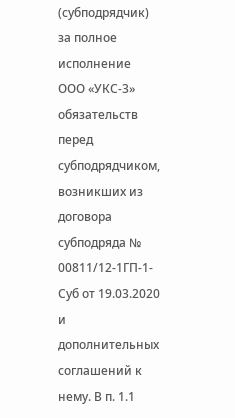(субподрядчик) за полное исполнение ООО «УКС-3» обязательств перед субподрядчиком, возникших из договора субподряда № 00811/12-1ГП-1-Суб от 19.03.2020 и дополнительных соглашений к нему. В п. 1.1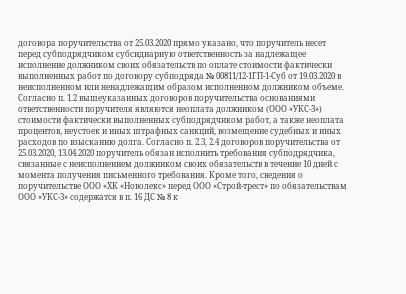договора поручительства от 25.03.2020 прямо указано, что поручитель несет перед субподрядчиком субсидиарную ответственность за надлежащее исполнение должником своих обязательств по оплате стоимости фактически выполненных работ по договору субподряда № 00811/12-1ГП-1-Суб от 19.03.2020 в неисполненном или ненадлежащим образом исполненном должником объеме. Согласно п. 1.2 вышеуказанных договоров поручительства основаниями ответственности поручителя являются неоплата должником (ООО «УКС-3») стоимости фактически выполненных субподрядчиком работ, а также неоплата процентов, неустоек и иных штрафных санкций, возмещение судебных и иных расходов по взысканию долга. Согласно п. 2.3, 2.4 договоров поручительства от 25.03.2020, 13.04.2020 поручитель обязан исполнить требования субподрядчика, связанные с неисполнением должником своих обязательств в течение 10 дней с момента получения письменного требования. Кроме того, сведения о поручительстве ООО «ХК «Новолекс» перед ООО «Строй-трест» по обязательствам ООО «УКС-3» содержатся в п. 16 ДС № 8 к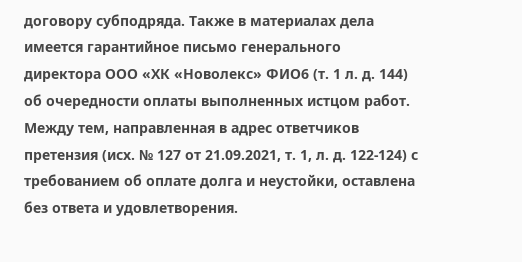договору субподряда. Также в материалах дела имеется гарантийное письмо генерального директора ООО «ХК «Новолекс» ФИО6 (т. 1 л. д. 144) об очередности оплаты выполненных истцом работ. Между тем, направленная в адрес ответчиков претензия (исх. № 127 от 21.09.2021, т. 1, л. д. 122-124) с требованием об оплате долга и неустойки, оставлена без ответа и удовлетворения.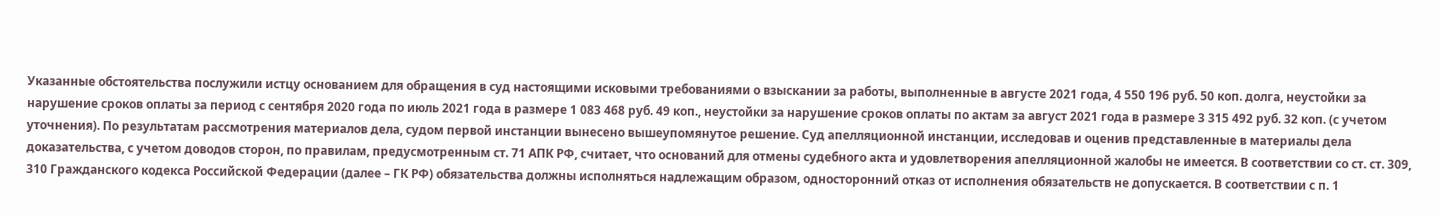Указанные обстоятельства послужили истцу основанием для обращения в суд настоящими исковыми требованиями о взыскании за работы, выполненные в августе 2021 года, 4 550 196 руб. 50 коп. долга, неустойки за нарушение сроков оплаты за период с сентября 2020 года по июль 2021 года в размере 1 083 468 руб. 49 коп., неустойки за нарушение сроков оплаты по актам за август 2021 года в размере 3 315 492 руб. 32 коп. (с учетом уточнения). По результатам рассмотрения материалов дела, судом первой инстанции вынесено вышеупомянутое решение. Суд апелляционной инстанции, исследовав и оценив представленные в материалы дела доказательства, с учетом доводов сторон, по правилам, предусмотренным ст. 71 АПК РФ, считает, что оснований для отмены судебного акта и удовлетворения апелляционной жалобы не имеется. В соответствии со ст. ст. 309, 310 Гражданского кодекса Российской Федерации (далее – ГК РФ) обязательства должны исполняться надлежащим образом, односторонний отказ от исполнения обязательств не допускается. В соответствии с п. 1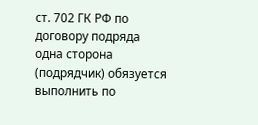ст. 702 ГК РФ по договору подряда одна сторона (подрядчик) обязуется выполнить по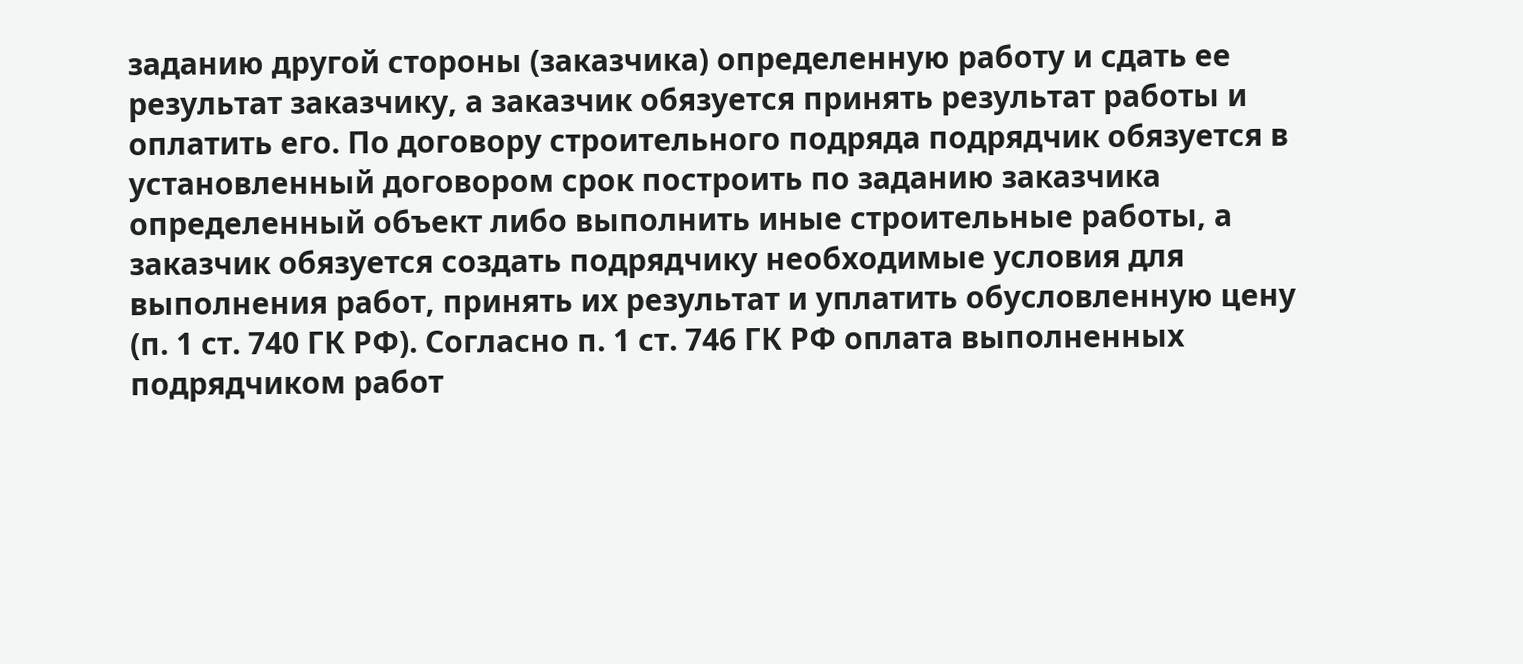заданию другой стороны (заказчика) определенную работу и сдать ее результат заказчику, а заказчик обязуется принять результат работы и оплатить его. По договору строительного подряда подрядчик обязуется в установленный договором срок построить по заданию заказчика определенный объект либо выполнить иные строительные работы, а заказчик обязуется создать подрядчику необходимые условия для выполнения работ, принять их результат и уплатить обусловленную цену (п. 1 ст. 740 ГК РФ). Согласно п. 1 ст. 746 ГК РФ оплата выполненных подрядчиком работ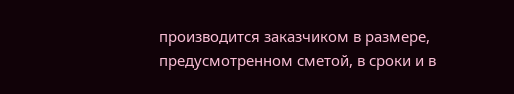производится заказчиком в размере, предусмотренном сметой, в сроки и в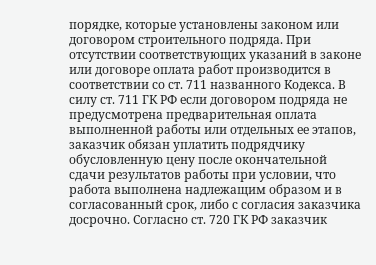порядке, которые установлены законом или договором строительного подряда. При отсутствии соответствующих указаний в законе или договоре оплата работ производится в соответствии со ст. 711 названного Кодекса. В силу ст. 711 ГК РФ если договором подряда не предусмотрена предварительная оплата выполненной работы или отдельных ее этапов, заказчик обязан уплатить подрядчику обусловленную цену после окончательной сдачи результатов работы при условии, что работа выполнена надлежащим образом и в согласованный срок, либо с согласия заказчика досрочно. Согласно ст. 720 ГК РФ заказчик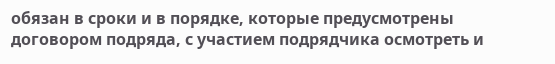обязан в сроки и в порядке, которые предусмотрены договором подряда, с участием подрядчика осмотреть и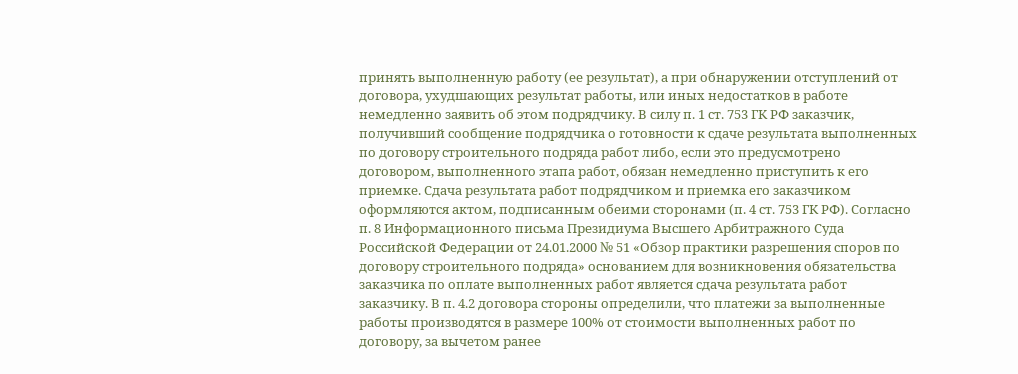принять выполненную работу (ее результат), а при обнаружении отступлений от договора, ухудшающих результат работы, или иных недостатков в работе немедленно заявить об этом подрядчику. В силу п. 1 ст. 753 ГК РФ заказчик, получивший сообщение подрядчика о готовности к сдаче результата выполненных по договору строительного подряда работ либо, если это предусмотрено договором, выполненного этапа работ, обязан немедленно приступить к его приемке. Сдача результата работ подрядчиком и приемка его заказчиком оформляются актом, подписанным обеими сторонами (п. 4 ст. 753 ГК РФ). Согласно п. 8 Информационного письма Президиума Высшего Арбитражного Суда Российской Федерации от 24.01.2000 № 51 «Обзор практики разрешения споров по договору строительного подряда» основанием для возникновения обязательства заказчика по оплате выполненных работ является сдача результата работ заказчику. В п. 4.2 договора стороны определили, что платежи за выполненные работы производятся в размере 100% от стоимости выполненных работ по договору, за вычетом ранее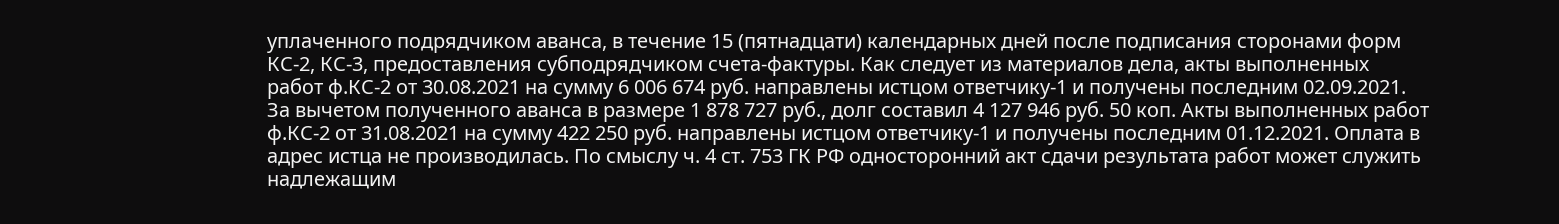уплаченного подрядчиком аванса, в течение 15 (пятнадцати) календарных дней после подписания сторонами форм КС-2, КС-3, предоставления субподрядчиком счета-фактуры. Как следует из материалов дела, акты выполненных работ ф.КС-2 от 30.08.2021 на сумму 6 006 674 руб. направлены истцом ответчику-1 и получены последним 02.09.2021. За вычетом полученного аванса в размере 1 878 727 руб., долг составил 4 127 946 руб. 50 коп. Акты выполненных работ ф.КС-2 от 31.08.2021 на сумму 422 250 руб. направлены истцом ответчику-1 и получены последним 01.12.2021. Оплата в адрес истца не производилась. По смыслу ч. 4 ст. 753 ГК РФ односторонний акт сдачи результата работ может служить надлежащим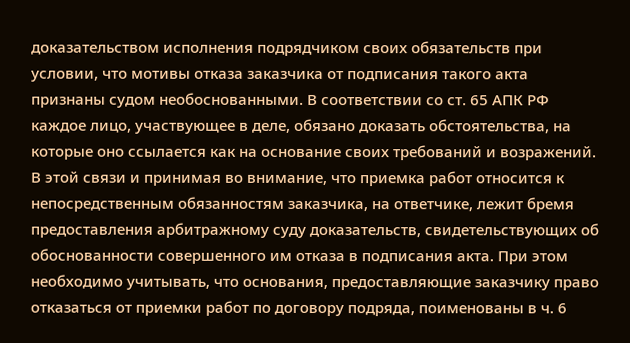доказательством исполнения подрядчиком своих обязательств при условии, что мотивы отказа заказчика от подписания такого акта признаны судом необоснованными. В соответствии со ст. 65 АПК РФ каждое лицо, участвующее в деле, обязано доказать обстоятельства, на которые оно ссылается как на основание своих требований и возражений. В этой связи и принимая во внимание, что приемка работ относится к непосредственным обязанностям заказчика, на ответчике, лежит бремя предоставления арбитражному суду доказательств, свидетельствующих об обоснованности совершенного им отказа в подписания акта. При этом необходимо учитывать, что основания, предоставляющие заказчику право отказаться от приемки работ по договору подряда, поименованы в ч. 6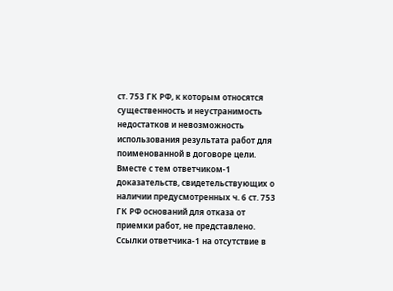ст. 753 ГК РФ, к которым относятся существенность и неустранимость недостатков и невозможность использования результата работ для поименованной в договоре цели. Вместе с тем ответчиком-1 доказательств, свидетельствующих о наличии предусмотренных ч. 6 ст. 753 ГК РФ оснований для отказа от приемки работ, не представлено. Ссылки ответчика-1 на отсутствие в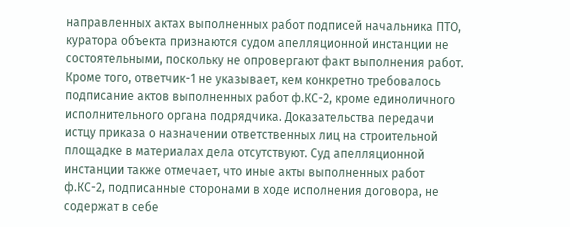направленных актах выполненных работ подписей начальника ПТО, куратора объекта признаются судом апелляционной инстанции не состоятельными, поскольку не опровергают факт выполнения работ. Кроме того, ответчик-1 не указывает, кем конкретно требовалось подписание актов выполненных работ ф.КС-2, кроме единоличного исполнительного органа подрядчика. Доказательства передачи истцу приказа о назначении ответственных лиц на строительной площадке в материалах дела отсутствуют. Суд апелляционной инстанции также отмечает, что иные акты выполненных работ ф.КС-2, подписанные сторонами в ходе исполнения договора, не содержат в себе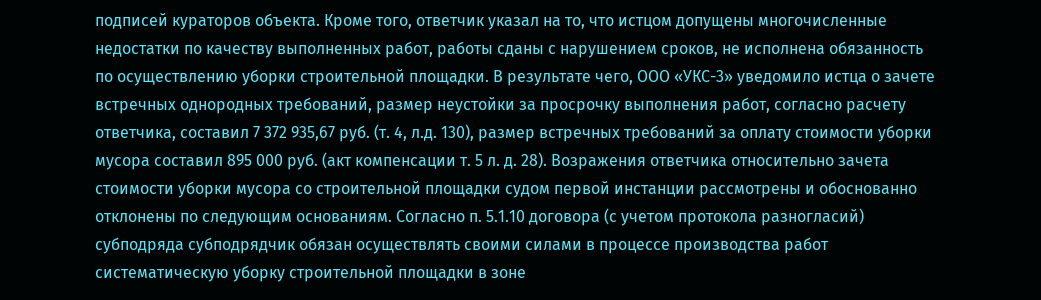подписей кураторов объекта. Кроме того, ответчик указал на то, что истцом допущены многочисленные недостатки по качеству выполненных работ, работы сданы с нарушением сроков, не исполнена обязанность по осуществлению уборки строительной площадки. В результате чего, ООО «УКС-3» уведомило истца о зачете встречных однородных требований, размер неустойки за просрочку выполнения работ, согласно расчету ответчика, составил 7 372 935,67 руб. (т. 4, л.д. 130), размер встречных требований за оплату стоимости уборки мусора составил 895 000 руб. (акт компенсации т. 5 л. д. 28). Возражения ответчика относительно зачета стоимости уборки мусора со строительной площадки судом первой инстанции рассмотрены и обоснованно отклонены по следующим основаниям. Согласно п. 5.1.10 договора (с учетом протокола разногласий) субподряда субподрядчик обязан осуществлять своими силами в процессе производства работ систематическую уборку строительной площадки в зоне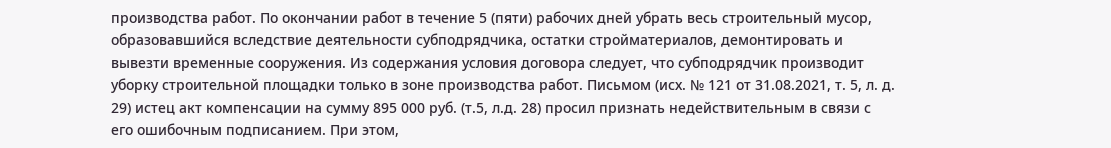производства работ. По окончании работ в течение 5 (пяти) рабочих дней убрать весь строительный мусор, образовавшийся вследствие деятельности субподрядчика, остатки стройматериалов, демонтировать и вывезти временные сооружения. Из содержания условия договора следует, что субподрядчик производит уборку строительной площадки только в зоне производства работ. Письмом (исх. № 121 от 31.08.2021, т. 5, л. д. 29) истец акт компенсации на сумму 895 000 руб. (т.5, л.д. 28) просил признать недействительным в связи с его ошибочным подписанием. При этом,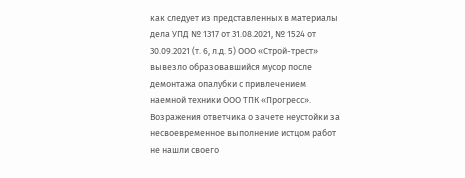как следует из представленных в материалы дела УПД № 1317 от 31.08.2021, № 1524 от 30.09.2021 (т. 6, л.д. 5) ООО «Строй-трест» вывезло образовавшийся мусор после демонтажа опалубки с привлечением наемной техники ООО ТПК «Прогресс». Возражения ответчика о зачете неустойки за несвоевременное выполнение истцом работ не нашли своего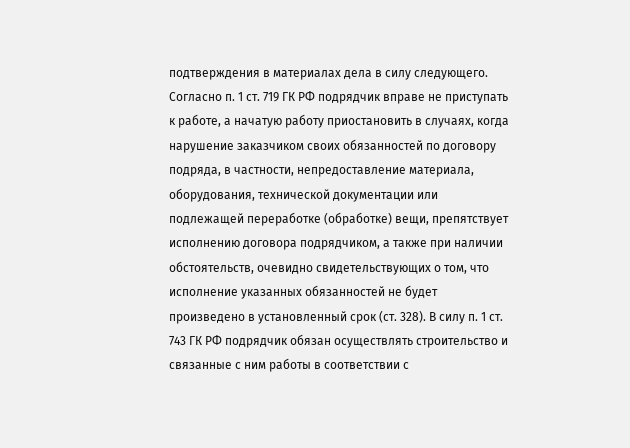подтверждения в материалах дела в силу следующего. Согласно п. 1 ст. 719 ГК РФ подрядчик вправе не приступать к работе, а начатую работу приостановить в случаях, когда нарушение заказчиком своих обязанностей по договору подряда, в частности, непредоставление материала, оборудования, технической документации или подлежащей переработке (обработке) вещи, препятствует исполнению договора подрядчиком, а также при наличии обстоятельств, очевидно свидетельствующих о том, что исполнение указанных обязанностей не будет произведено в установленный срок (ст. 328). В силу п. 1 ст. 743 ГК РФ подрядчик обязан осуществлять строительство и связанные с ним работы в соответствии с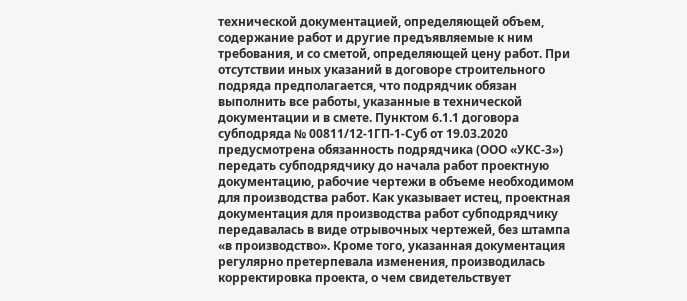технической документацией, определяющей объем, содержание работ и другие предъявляемые к ним требования, и со сметой, определяющей цену работ. При отсутствии иных указаний в договоре строительного подряда предполагается, что подрядчик обязан выполнить все работы, указанные в технической документации и в смете. Пунктом 6.1.1 договора субподряда № 00811/12-1ГП-1-Суб от 19.03.2020 предусмотрена обязанность подрядчика (ООО «УКС-3») передать субподрядчику до начала работ проектную документацию, рабочие чертежи в объеме необходимом для производства работ. Как указывает истец, проектная документация для производства работ субподрядчику передавалась в виде отрывочных чертежей, без штампа «в производство». Кроме того, указанная документация регулярно претерпевала изменения, производилась корректировка проекта, о чем свидетельствует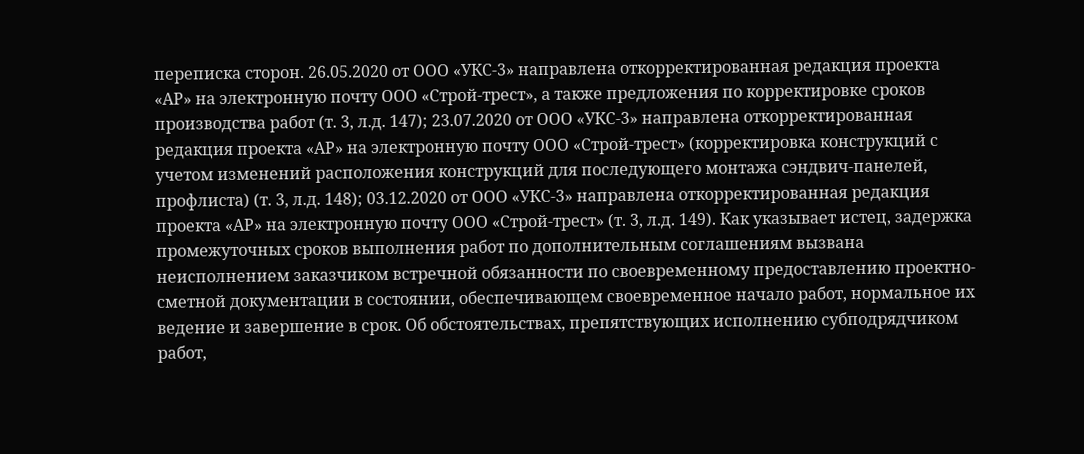переписка сторон. 26.05.2020 от ООО «УКС-3» направлена откорректированная редакция проекта «АР» на электронную почту ООО «Строй-трест», а также предложения по корректировке сроков производства работ (т. 3, л.д. 147); 23.07.2020 от ООО «УКС-3» направлена откорректированная редакция проекта «АР» на электронную почту ООО «Строй-трест» (корректировка конструкций с учетом изменений расположения конструкций для последующего монтажа сэндвич-панелей, профлиста) (т. 3, л.д. 148); 03.12.2020 от ООО «УКС-3» направлена откорректированная редакция проекта «АР» на электронную почту ООО «Строй-трест» (т. 3, л.д. 149). Как указывает истец, задержка промежуточных сроков выполнения работ по дополнительным соглашениям вызвана неисполнением заказчиком встречной обязанности по своевременному предоставлению проектно-сметной документации в состоянии, обеспечивающем своевременное начало работ, нормальное их ведение и завершение в срок. Об обстоятельствах, препятствующих исполнению субподрядчиком работ,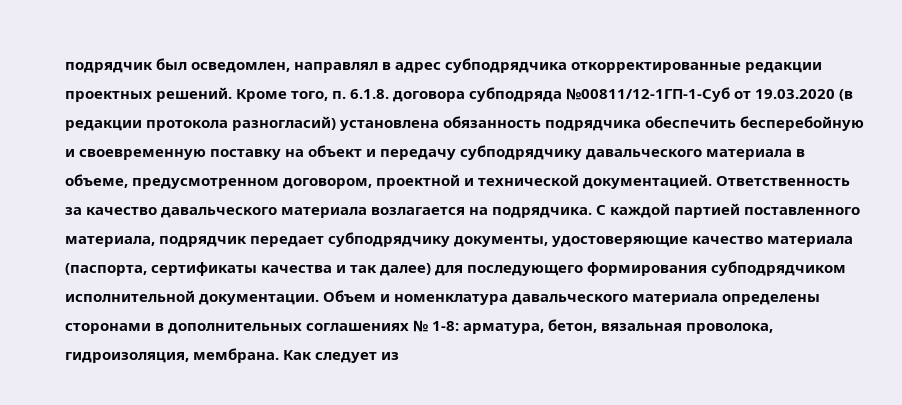подрядчик был осведомлен, направлял в адрес субподрядчика откорректированные редакции проектных решений. Кроме того, п. 6.1.8. договора субподряда №00811/12-1ГП-1-Суб от 19.03.2020 (в редакции протокола разногласий) установлена обязанность подрядчика обеспечить бесперебойную и своевременную поставку на объект и передачу субподрядчику давальческого материала в объеме, предусмотренном договором, проектной и технической документацией. Ответственность за качество давальческого материала возлагается на подрядчика. С каждой партией поставленного материала, подрядчик передает субподрядчику документы, удостоверяющие качество материала (паспорта, сертификаты качества и так далее) для последующего формирования субподрядчиком исполнительной документации. Объем и номенклатура давальческого материала определены сторонами в дополнительных соглашениях № 1-8: арматура, бетон, вязальная проволока, гидроизоляция, мембрана. Как следует из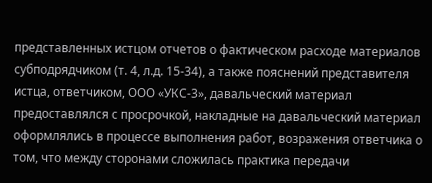представленных истцом отчетов о фактическом расходе материалов субподрядчиком (т. 4, л.д. 15-34), а также пояснений представителя истца, ответчиком, ООО «УКС-3», давальческий материал предоставлялся с просрочкой, накладные на давальческий материал оформлялись в процессе выполнения работ, возражения ответчика о том, что между сторонами сложилась практика передачи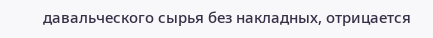давальческого сырья без накладных, отрицается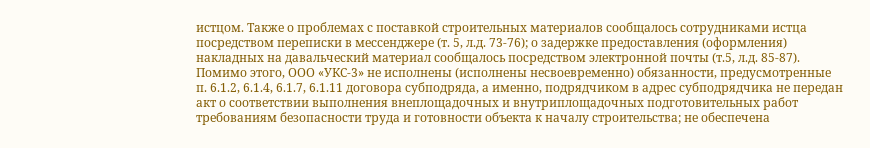истцом. Также о проблемах с поставкой строительных материалов сообщалось сотрудниками истца посредством переписки в мессенджере (т. 5, л.д. 73-76); о задержке предоставления (оформления) накладных на давальческий материал сообщалось посредством электронной почты (т.5, л.д. 85-87). Помимо этого, ООО «УКС-3» не исполнены (исполнены несвоевременно) обязанности, предусмотренные п. 6.1.2, 6.1.4, 6.1.7, 6.1.11 договора субподряда, а именно, подрядчиком в адрес субподрядчика не передан акт о соответствии выполнения внеплощадочных и внутриплощадочных подготовительных работ требованиям безопасности труда и готовности объекта к началу строительства; не обеспечена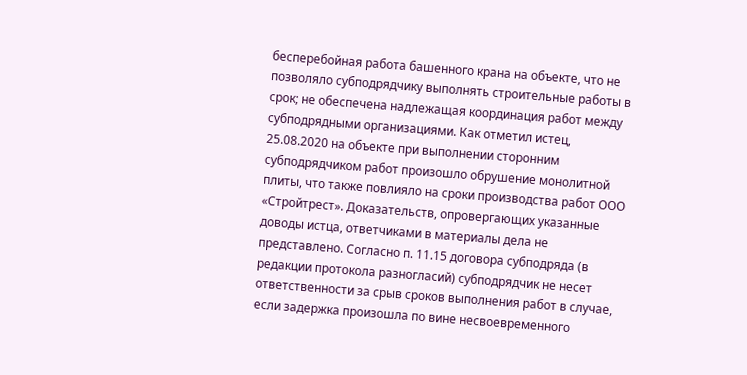бесперебойная работа башенного крана на объекте, что не позволяло субподрядчику выполнять строительные работы в срок; не обеспечена надлежащая координация работ между субподрядными организациями. Как отметил истец, 25.08.2020 на объекте при выполнении сторонним субподрядчиком работ произошло обрушение монолитной плиты, что также повлияло на сроки производства работ ООО «Стройтрест». Доказательств, опровергающих указанные доводы истца, ответчиками в материалы дела не представлено. Согласно п. 11.15 договора субподряда (в редакции протокола разногласий) субподрядчик не несет ответственности за срыв сроков выполнения работ в случае, если задержка произошла по вине несвоевременного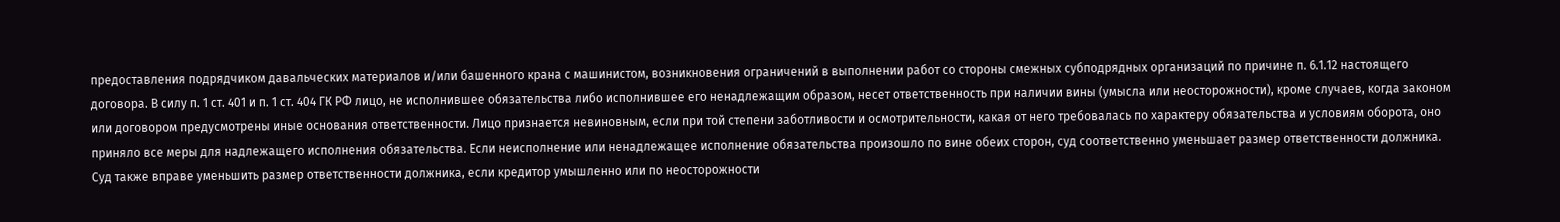предоставления подрядчиком давальческих материалов и/или башенного крана с машинистом, возникновения ограничений в выполнении работ со стороны смежных субподрядных организаций по причине п. 6.1.12 настоящего договора. В силу п. 1 ст. 401 и п. 1 ст. 404 ГК РФ лицо, не исполнившее обязательства либо исполнившее его ненадлежащим образом, несет ответственность при наличии вины (умысла или неосторожности), кроме случаев, когда законом или договором предусмотрены иные основания ответственности. Лицо признается невиновным, если при той степени заботливости и осмотрительности, какая от него требовалась по характеру обязательства и условиям оборота, оно приняло все меры для надлежащего исполнения обязательства. Если неисполнение или ненадлежащее исполнение обязательства произошло по вине обеих сторон, суд соответственно уменьшает размер ответственности должника. Суд также вправе уменьшить размер ответственности должника, если кредитор умышленно или по неосторожности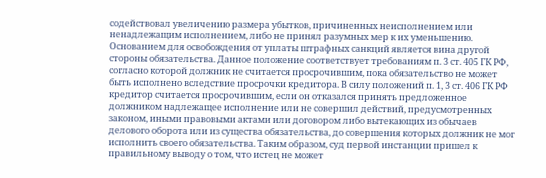содействовал увеличению размера убытков, причиненных неисполнением или ненадлежащим исполнением, либо не принял разумных мер к их уменьшению. Основанием для освобождения от уплаты штрафных санкций является вина другой стороны обязательства. Данное положение соответствует требованиям п. 3 ст. 405 ГК РФ, согласно которой должник не считается просрочившим, пока обязательство не может быть исполнено вследствие просрочки кредитора. В силу положений п. 1, 3 ст. 406 ГК РФ кредитор считается просрочившим, если он отказался принять предложенное должником надлежащее исполнение или не совершил действий, предусмотренных законом, иными правовыми актами или договором либо вытекающих из обычаев делового оборота или из существа обязательства, до совершения которых должник не мог исполнить своего обязательства. Таким образом, суд первой инстанции пришел к правильному выводу о том, что истец не может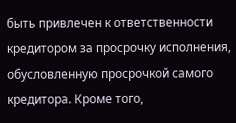быть привлечен к ответственности кредитором за просрочку исполнения, обусловленную просрочкой самого кредитора. Кроме того,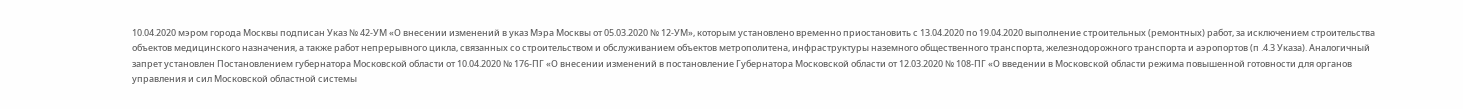10.04.2020 мэром города Москвы подписан Указ № 42-УМ «О внесении изменений в указ Мэра Москвы от 05.03.2020 № 12-УМ», которым установлено временно приостановить с 13.04.2020 по 19.04.2020 выполнение строительных (ремонтных) работ, за исключением строительства объектов медицинского назначения, а также работ непрерывного цикла, связанных со строительством и обслуживанием объектов метрополитена, инфраструктуры наземного общественного транспорта, железнодорожного транспорта и аэропортов (п .4.3 Указа). Аналогичный запрет установлен Постановлением губернатора Московской области от 10.04.2020 № 176-ПГ «О внесении изменений в постановление Губернатора Московской области от 12.03.2020 № 108-ПГ «О введении в Московской области режима повышенной готовности для органов управления и сил Московской областной системы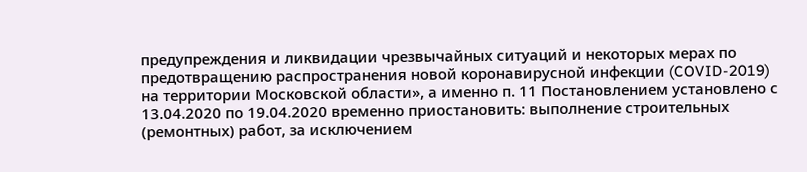предупреждения и ликвидации чрезвычайных ситуаций и некоторых мерах по предотвращению распространения новой коронавирусной инфекции (COVID-2019) на территории Московской области», а именно п. 11 Постановлением установлено с 13.04.2020 по 19.04.2020 временно приостановить: выполнение строительных (ремонтных) работ, за исключением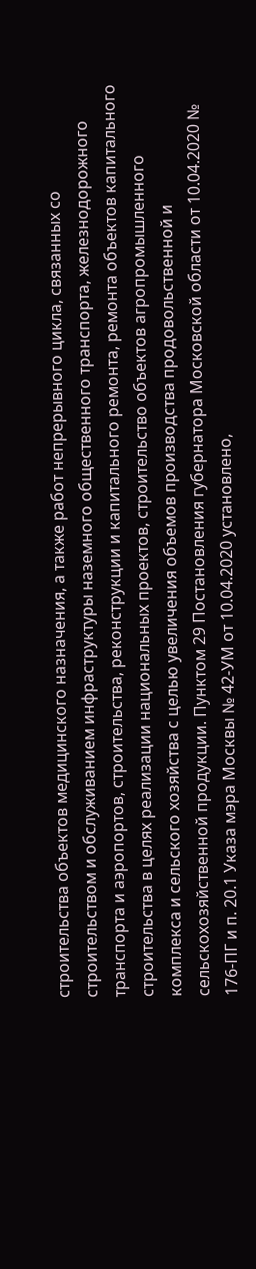строительства объектов медицинского назначения, а также работ непрерывного цикла, связанных со строительством и обслуживанием инфраструктуры наземного общественного транспорта, железнодорожного транспорта и аэропортов, строительства, реконструкции и капитального ремонта, ремонта объектов капитального строительства в целях реализации национальных проектов, строительство объектов агропромышленного комплекса и сельского хозяйства с целью увеличения объемов производства продовольственной и сельскохозяйственной продукции. Пунктом 29 Постановления губернатора Московской области от 10.04.2020 № 176-ПГ и п. 20.1 Указа мэра Москвы № 42-УМ от 10.04.2020 установлено,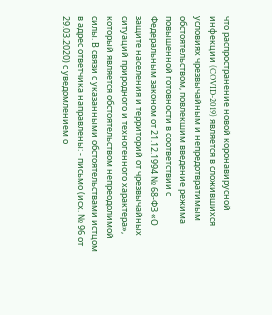что распространение новой коронавирусной инфекции (COVID-2019) является в сложившихся условиях чрезвычайным и непредотвратимым обстоятельством, повлекшим введение режима повышенной готовности в соответствии с Федеральным законом от 21.12.1994 № 68-ФЗ «О защите населения и территорий от чрезвычайных ситуаций природного и техногенного характера», который является обстоятельством непреодолимой силы. В связи с указанными обстоятельствами истцом в адрес ответчика направлены: - письмо (исх. № 96 от 29.03.2020) с уведомлением о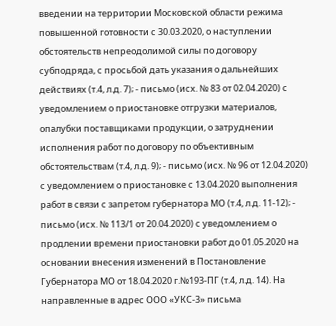введении на территории Московской области режима повышенной готовности с 30.03.2020, о наступлении обстоятельств непреодолимой силы по договору субподряда, с просьбой дать указания о дальнейших действиях (т.4, л.д. 7); - письмо (исх. № 83 от 02.04.2020) с уведомлением о приостановке отгрузки материалов, опалубки поставщиками продукции, о затруднении исполнения работ по договору по объективным обстоятельствам (т.4, л.д. 9); - письмо (исх. № 96 от 12.04.2020) с уведомлением о приостановке с 13.04.2020 выполнения работ в связи с запретом губернатора МО (т.4, л.д. 11-12); - письмо (исх. № 113/1 от 20.04.2020) с уведомлением о продлении времени приостановки работ до 01.05.2020 на основании внесения изменений в Постановление Губернатора МО от 18.04.2020 г.№193-ПГ (т.4, л.д. 14). На направленные в адрес ООО «УКС-3» письма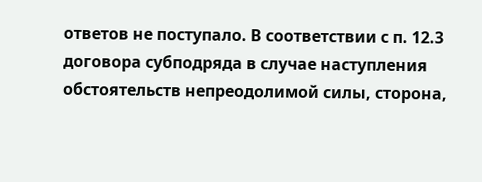ответов не поступало. В соответствии с п. 12.3 договора субподряда в случае наступления обстоятельств непреодолимой силы, сторона,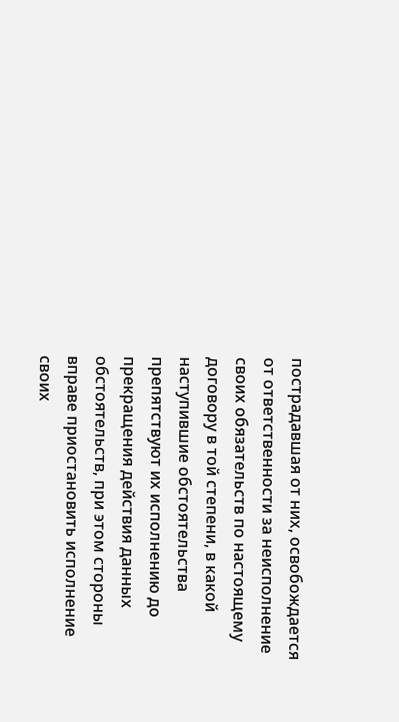пострадавшая от них, освобождается от ответственности за неисполнение своих обязательств по настоящему договору в той степени, в какой наступившие обстоятельства препятствуют их исполнению до прекращения действия данных обстоятельств, при этом стороны вправе приостановить исполнение своих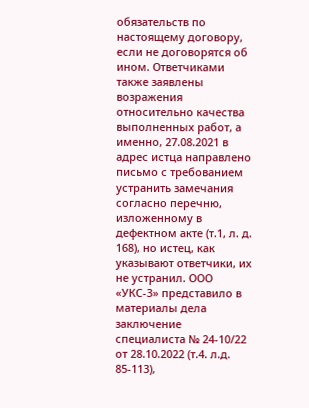обязательств по настоящему договору, если не договорятся об ином. Ответчиками также заявлены возражения относительно качества выполненных работ, а именно, 27.08.2021 в адрес истца направлено письмо с требованием устранить замечания согласно перечню, изложенному в дефектном акте (т.1, л. д. 168), но истец, как указывают ответчики, их не устранил. ООО «УКС-3» представило в материалы дела заключение специалиста № 24-10/22 от 28.10.2022 (т.4. л.д. 85-113),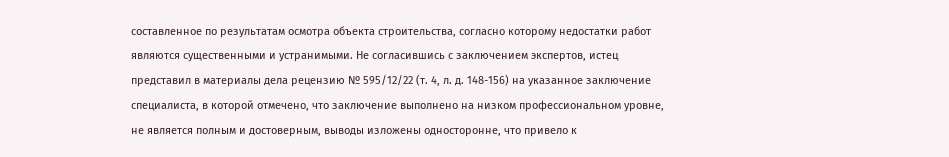составленное по результатам осмотра объекта строительства, согласно которому недостатки работ являются существенными и устранимыми. Не согласившись с заключением экспертов, истец представил в материалы дела рецензию № 595/12/22 (т. 4, л. д. 148-156) на указанное заключение специалиста, в которой отмечено, что заключение выполнено на низком профессиональном уровне, не является полным и достоверным, выводы изложены односторонне, что привело к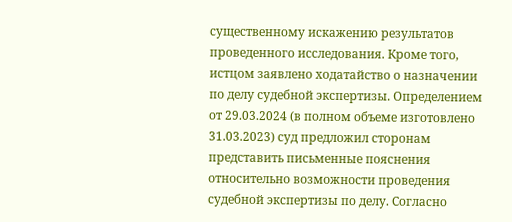существенному искажению результатов проведенного исследования. Кроме того, истцом заявлено ходатайство о назначении по делу судебной экспертизы. Определением от 29.03.2024 (в полном объеме изготовлено 31.03.2023) суд предложил сторонам представить письменные пояснения относительно возможности проведения судебной экспертизы по делу. Согласно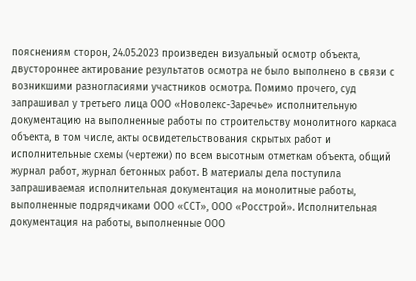пояснениям сторон, 24.05.2023 произведен визуальный осмотр объекта, двустороннее актирование результатов осмотра не было выполнено в связи с возникшими разногласиями участников осмотра. Помимо прочего, суд запрашивал у третьего лица ООО «Новолекс-Заречье» исполнительную документацию на выполненные работы по строительству монолитного каркаса объекта, в том числе, акты освидетельствования скрытых работ и исполнительные схемы (чертежи) по всем высотным отметкам объекта, общий журнал работ, журнал бетонных работ. В материалы дела поступила запрашиваемая исполнительная документация на монолитные работы, выполненные подрядчиками ООО «ССТ», ООО «Росстрой». Исполнительная документация на работы, выполненные ООО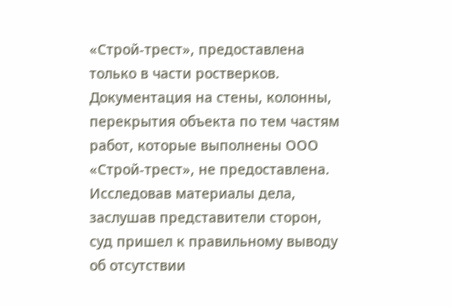«Строй-трест», предоставлена только в части ростверков. Документация на стены, колонны, перекрытия объекта по тем частям работ, которые выполнены ООО «Строй-трест», не предоставлена. Исследовав материалы дела, заслушав представители сторон, суд пришел к правильному выводу об отсутствии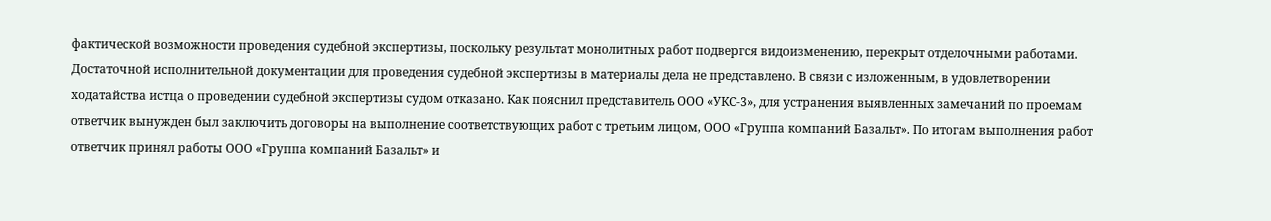фактической возможности проведения судебной экспертизы, поскольку результат монолитных работ подвергся видоизменению, перекрыт отделочными работами. Достаточной исполнительной документации для проведения судебной экспертизы в материалы дела не представлено. В связи с изложенным, в удовлетворении ходатайства истца о проведении судебной экспертизы судом отказано. Как пояснил представитель ООО «УКС-3», для устранения выявленных замечаний по проемам ответчик вынужден был заключить договоры на выполнение соответствующих работ с третьим лицом, ООО «Группа компаний Базальт». По итогам выполнения работ ответчик принял работы ООО «Группа компаний Базальт» и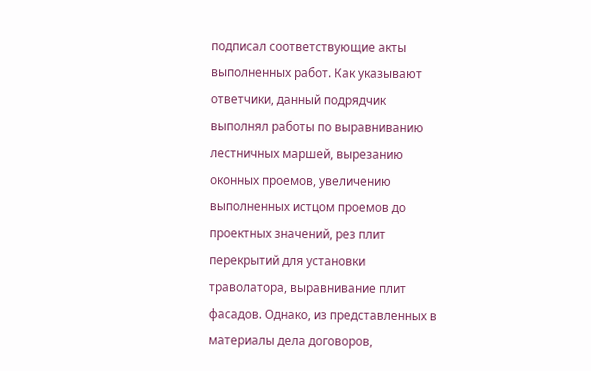подписал соответствующие акты выполненных работ. Как указывают ответчики, данный подрядчик выполнял работы по выравниванию лестничных маршей, вырезанию оконных проемов, увеличению выполненных истцом проемов до проектных значений, рез плит перекрытий для установки траволатора, выравнивание плит фасадов. Однако, из представленных в материалы дела договоров,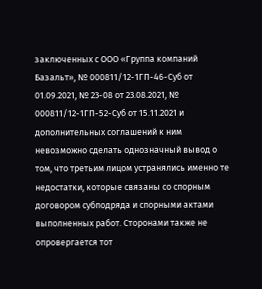заключенных с ООО «Группа компаний Базальт», № 000811/12-1ГП-46-Суб от 01.09.2021, № 23-08 от 23.08.2021, № 000811/12-1ГП-52-Суб от 15.11.2021 и дополнительных соглашений к ним невозможно сделать однозначный вывод о том, что третьим лицом устранялись именно те недостатки, которые связаны со спорным договором субподряда и спорными актами выполненных работ. Сторонами также не опровергается тот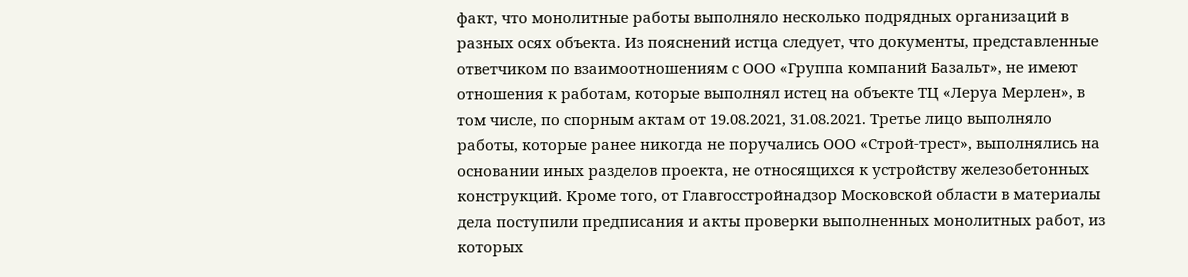факт, что монолитные работы выполняло несколько подрядных организаций в разных осях объекта. Из пояснений истца следует, что документы, представленные ответчиком по взаимоотношениям с ООО «Группа компаний Базальт», не имеют отношения к работам, которые выполнял истец на объекте ТЦ «Леруа Мерлен», в том числе, по спорным актам от 19.08.2021, 31.08.2021. Третье лицо выполняло работы, которые ранее никогда не поручались ООО «Строй-трест», выполнялись на основании иных разделов проекта, не относящихся к устройству железобетонных конструкций. Кроме того, от Главгосстройнадзор Московской области в материалы дела поступили предписания и акты проверки выполненных монолитных работ, из которых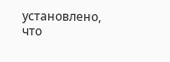установлено, что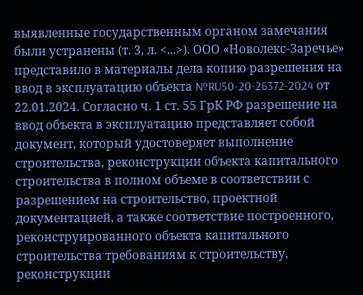выявленные государственным органом замечания были устранены (т. 3, л. <...>). ООО «Новолекс-Заречье» представило в материалы дела копию разрешения на ввод в эксплуатацию объекта №RU50-20-26372-2024 от 22.01.2024. Согласно ч. 1 ст. 55 ГрК РФ разрешение на ввод объекта в эксплуатацию представляет собой документ, который удостоверяет выполнение строительства, реконструкции объекта капитального строительства в полном объеме в соответствии с разрешением на строительство, проектной документацией, а также соответствие построенного, реконструированного объекта капитального строительства требованиям к строительству, реконструкции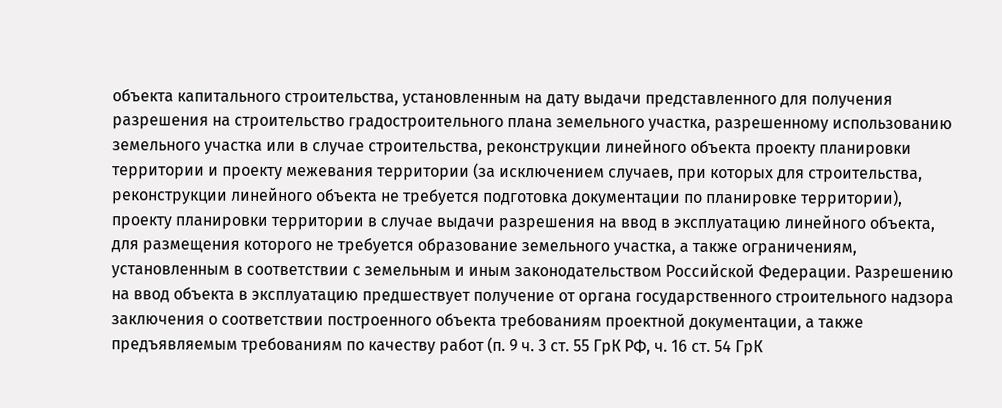объекта капитального строительства, установленным на дату выдачи представленного для получения разрешения на строительство градостроительного плана земельного участка, разрешенному использованию земельного участка или в случае строительства, реконструкции линейного объекта проекту планировки территории и проекту межевания территории (за исключением случаев, при которых для строительства, реконструкции линейного объекта не требуется подготовка документации по планировке территории), проекту планировки территории в случае выдачи разрешения на ввод в эксплуатацию линейного объекта, для размещения которого не требуется образование земельного участка, а также ограничениям, установленным в соответствии с земельным и иным законодательством Российской Федерации. Разрешению на ввод объекта в эксплуатацию предшествует получение от органа государственного строительного надзора заключения о соответствии построенного объекта требованиям проектной документации, а также предъявляемым требованиям по качеству работ (п. 9 ч. 3 ст. 55 ГрК РФ, ч. 16 ст. 54 ГрК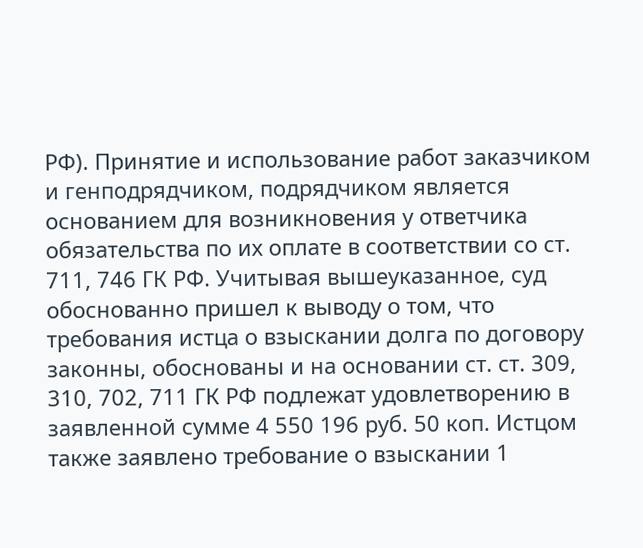РФ). Принятие и использование работ заказчиком и генподрядчиком, подрядчиком является основанием для возникновения у ответчика обязательства по их оплате в соответствии со ст. 711, 746 ГК РФ. Учитывая вышеуказанное, суд обоснованно пришел к выводу о том, что требования истца о взыскании долга по договору законны, обоснованы и на основании ст. ст. 309, 310, 702, 711 ГК РФ подлежат удовлетворению в заявленной сумме 4 550 196 руб. 50 коп. Истцом также заявлено требование о взыскании 1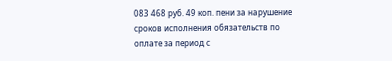083 468 руб. 49 коп. пени за нарушение сроков исполнения обязательств по оплате за период с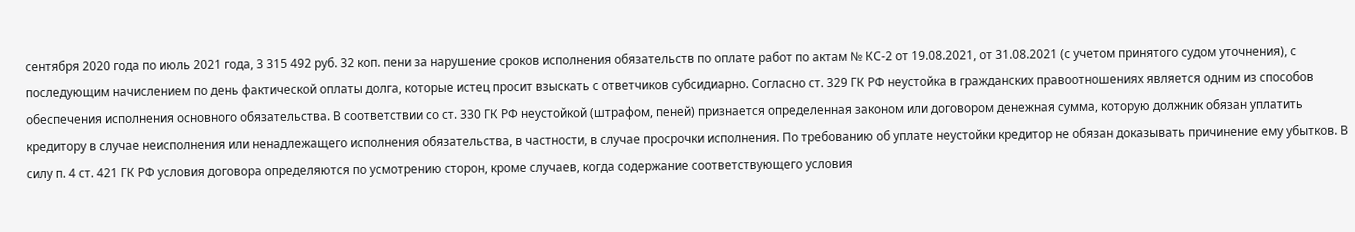сентября 2020 года по июль 2021 года, 3 315 492 руб. 32 коп. пени за нарушение сроков исполнения обязательств по оплате работ по актам № КС-2 от 19.08.2021, от 31.08.2021 (с учетом принятого судом уточнения), с последующим начислением по день фактической оплаты долга, которые истец просит взыскать с ответчиков субсидиарно. Согласно ст. 329 ГК РФ неустойка в гражданских правоотношениях является одним из способов обеспечения исполнения основного обязательства. В соответствии со ст. 330 ГК РФ неустойкой (штрафом, пеней) признается определенная законом или договором денежная сумма, которую должник обязан уплатить кредитору в случае неисполнения или ненадлежащего исполнения обязательства, в частности, в случае просрочки исполнения. По требованию об уплате неустойки кредитор не обязан доказывать причинение ему убытков. В силу п. 4 ст. 421 ГК РФ условия договора определяются по усмотрению сторон, кроме случаев, когда содержание соответствующего условия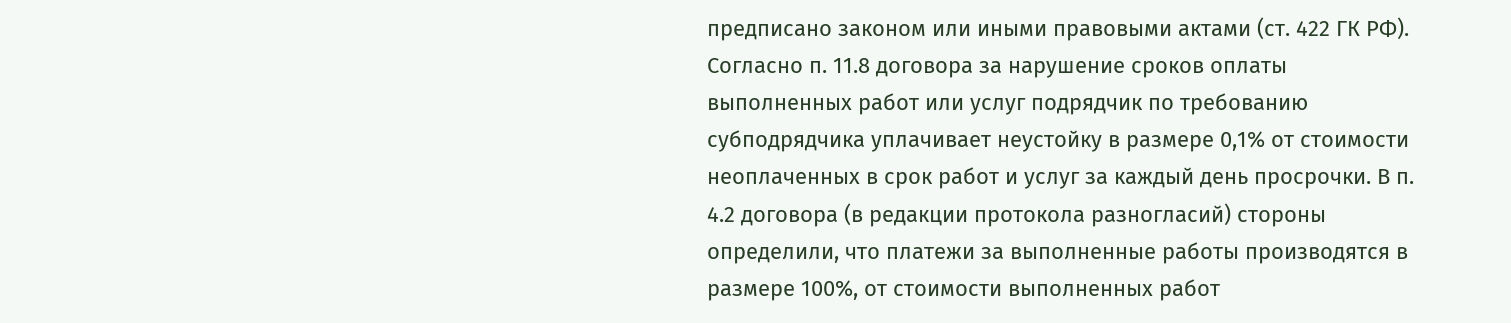предписано законом или иными правовыми актами (ст. 422 ГК РФ). Согласно п. 11.8 договора за нарушение сроков оплаты выполненных работ или услуг подрядчик по требованию субподрядчика уплачивает неустойку в размере 0,1% от стоимости неоплаченных в срок работ и услуг за каждый день просрочки. В п. 4.2 договора (в редакции протокола разногласий) стороны определили, что платежи за выполненные работы производятся в размере 100%, от стоимости выполненных работ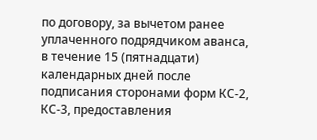по договору, за вычетом ранее уплаченного подрядчиком аванса, в течение 15 (пятнадцати) календарных дней после подписания сторонами форм КС-2, КС-3, предоставления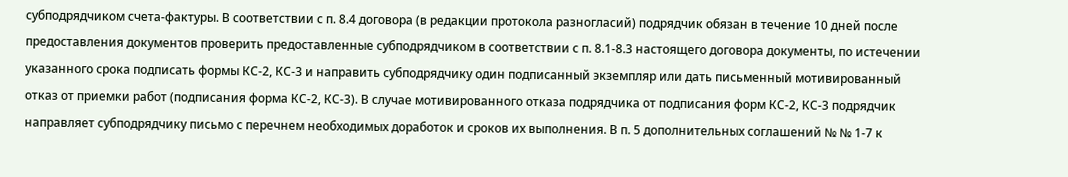субподрядчиком счета-фактуры. В соответствии с п. 8.4 договора (в редакции протокола разногласий) подрядчик обязан в течение 10 дней после предоставления документов проверить предоставленные субподрядчиком в соответствии с п. 8.1-8.3 настоящего договора документы, по истечении указанного срока подписать формы КС-2, КС-3 и направить субподрядчику один подписанный экземпляр или дать письменный мотивированный отказ от приемки работ (подписания форма КС-2, КС-3). В случае мотивированного отказа подрядчика от подписания форм КС-2, КС-3 подрядчик направляет субподрядчику письмо с перечнем необходимых доработок и сроков их выполнения. В п. 5 дополнительных соглашений № № 1-7 к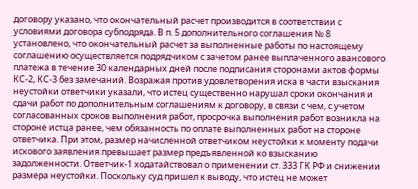договору указано, что окончательный расчет производится в соответствии с условиями договора субподряда. В п. 5 дополнительного соглашения № 8 установлено, что окончательный расчет за выполненные работы по настоящему соглашению осуществляется подрядчиком с зачетом ранее выплаченного авансового платежа в течение 30 календарных дней после подписания сторонами актов формы КС-2, КС-3 без замечаний. Возражая против удовлетворения иска в части взыскания неустойки ответчики указали, что истец существенно нарушал сроки окончания и сдачи работ по дополнительным соглашениям к договору, в связи с чем, с учетом согласованных сроков выполнения работ, просрочка выполнения работ возникла на стороне истца ранее, чем обязанность по оплате выполненных работ на стороне ответчика. При этом, размер начисленной ответчиком неустойки к моменту подачи искового заявления превышает размер предъявленной ко взысканию задолженности. Ответчик-1 ходатайствовал о применении ст. 333 ГК РФ и снижении размера неустойки. Поскольку суд пришел к выводу, что истец не может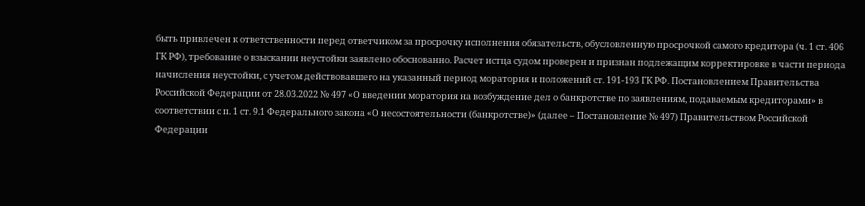быть привлечен к ответственности перед ответчиком за просрочку исполнения обязательств, обусловленную просрочкой самого кредитора (ч. 1 ст. 406 ГК РФ), требование о взыскании неустойки заявлено обоснованно. Расчет истца судом проверен и признан подлежащим корректировке в части периода начисления неустойки, с учетом действовавшего на указанный период моратория и положений ст. 191-193 ГК РФ. Постановлением Правительства Российской Федерации от 28.03.2022 № 497 «О введении моратория на возбуждение дел о банкротстве по заявлениям, подаваемым кредиторами» в соответствии с п. 1 ст. 9.1 Федерального закона «О несостоятельности (банкротстве)» (далее – Постановление № 497) Правительством Российской Федерации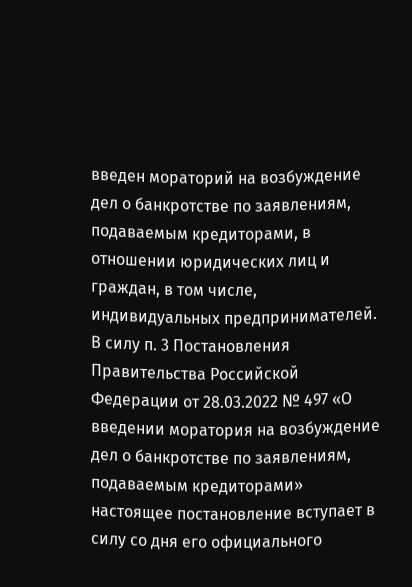введен мораторий на возбуждение дел о банкротстве по заявлениям, подаваемым кредиторами, в отношении юридических лиц и граждан, в том числе, индивидуальных предпринимателей. В силу п. 3 Постановления Правительства Российской Федерации от 28.03.2022 № 497 «О введении моратория на возбуждение дел о банкротстве по заявлениям, подаваемым кредиторами» настоящее постановление вступает в силу со дня его официального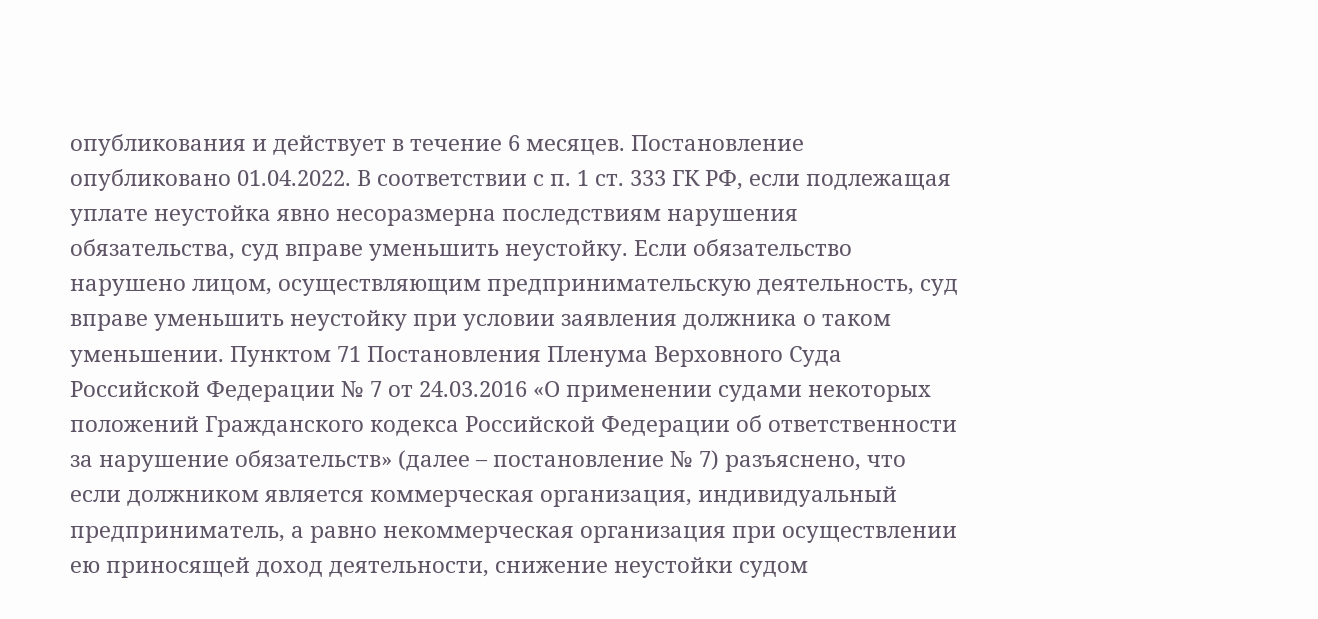опубликования и действует в течение 6 месяцев. Постановление опубликовано 01.04.2022. В соответствии с п. 1 ст. 333 ГК РФ, если подлежащая уплате неустойка явно несоразмерна последствиям нарушения обязательства, суд вправе уменьшить неустойку. Если обязательство нарушено лицом, осуществляющим предпринимательскую деятельность, суд вправе уменьшить неустойку при условии заявления должника о таком уменьшении. Пунктом 71 Постановления Пленума Верховного Суда Российской Федерации № 7 от 24.03.2016 «О применении судами некоторых положений Гражданского кодекса Российской Федерации об ответственности за нарушение обязательств» (далее – постановление № 7) разъяснено, что если должником является коммерческая организация, индивидуальный предприниматель, а равно некоммерческая организация при осуществлении ею приносящей доход деятельности, снижение неустойки судом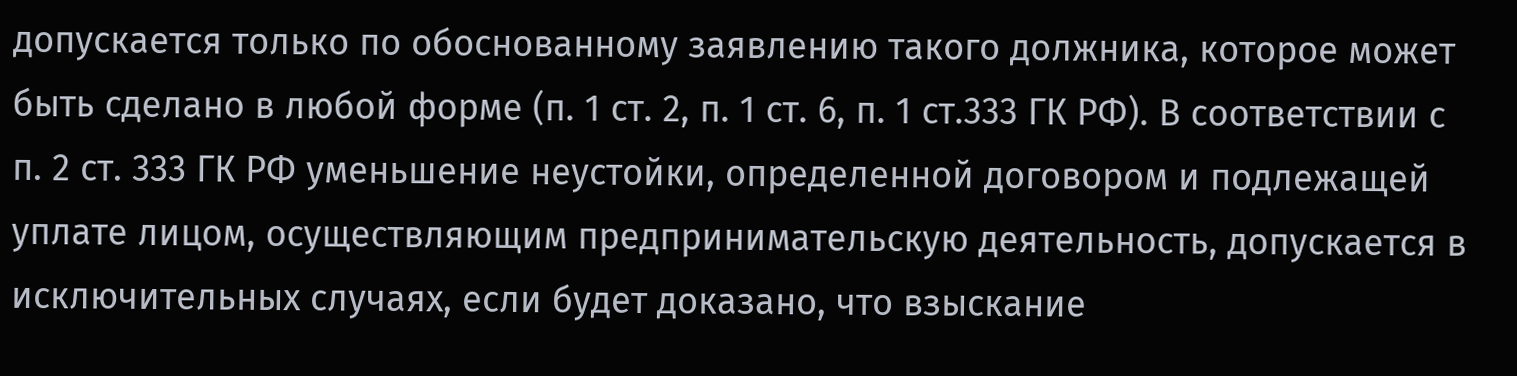допускается только по обоснованному заявлению такого должника, которое может быть сделано в любой форме (п. 1 ст. 2, п. 1 ст. 6, п. 1 ст.333 ГК РФ). В соответствии с п. 2 ст. 333 ГК РФ уменьшение неустойки, определенной договором и подлежащей уплате лицом, осуществляющим предпринимательскую деятельность, допускается в исключительных случаях, если будет доказано, что взыскание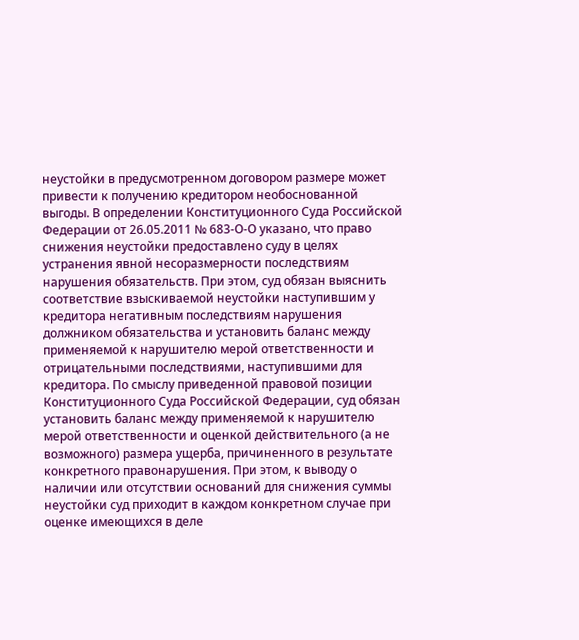неустойки в предусмотренном договором размере может привести к получению кредитором необоснованной выгоды. В определении Конституционного Суда Российской Федерации от 26.05.2011 № 683-О-О указано, что право снижения неустойки предоставлено суду в целях устранения явной несоразмерности последствиям нарушения обязательств. При этом, суд обязан выяснить соответствие взыскиваемой неустойки наступившим у кредитора негативным последствиям нарушения должником обязательства и установить баланс между применяемой к нарушителю мерой ответственности и отрицательными последствиями, наступившими для кредитора. По смыслу приведенной правовой позиции Конституционного Суда Российской Федерации, суд обязан установить баланс между применяемой к нарушителю мерой ответственности и оценкой действительного (а не возможного) размера ущерба, причиненного в результате конкретного правонарушения. При этом, к выводу о наличии или отсутствии оснований для снижения суммы неустойки суд приходит в каждом конкретном случае при оценке имеющихся в деле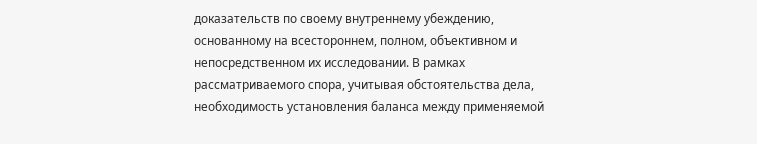доказательств по своему внутреннему убеждению, основанному на всестороннем, полном, объективном и непосредственном их исследовании. В рамках рассматриваемого спора, учитывая обстоятельства дела, необходимость установления баланса между применяемой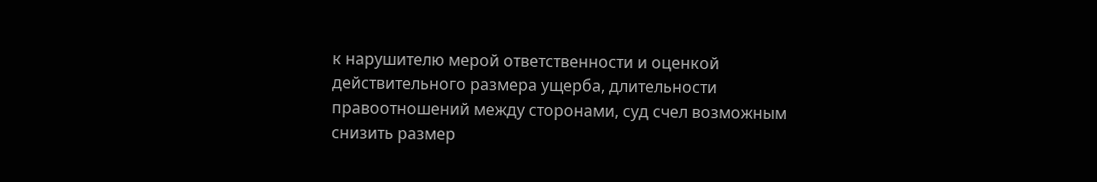к нарушителю мерой ответственности и оценкой действительного размера ущерба, длительности правоотношений между сторонами, суд счел возможным снизить размер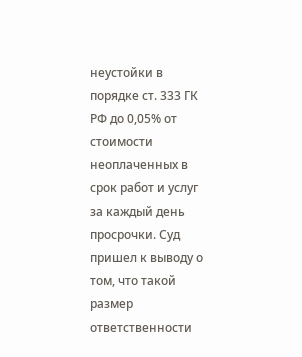неустойки в порядке ст. 333 ГК РФ до 0,05% от стоимости неоплаченных в срок работ и услуг за каждый день просрочки. Суд пришел к выводу о том, что такой размер ответственности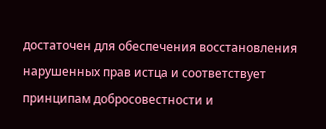достаточен для обеспечения восстановления нарушенных прав истца и соответствует принципам добросовестности и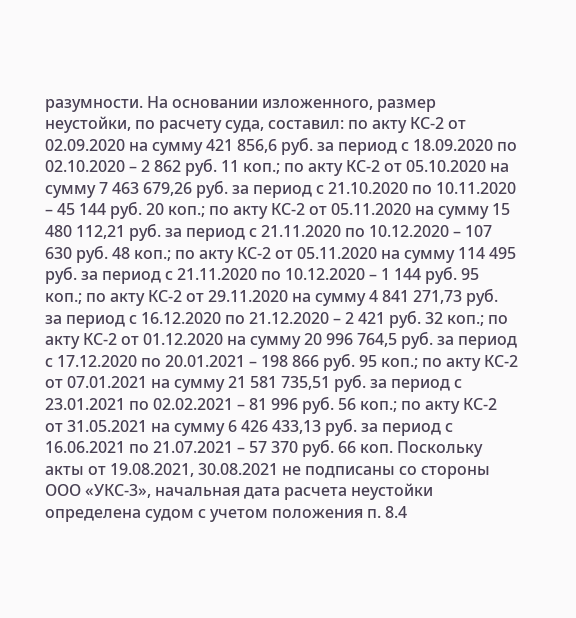разумности. На основании изложенного, размер неустойки, по расчету суда, составил: по акту КС-2 от 02.09.2020 на сумму 421 856,6 руб. за период с 18.09.2020 по 02.10.2020 – 2 862 руб. 11 коп.; по акту КС-2 от 05.10.2020 на сумму 7 463 679,26 руб. за период с 21.10.2020 по 10.11.2020 – 45 144 руб. 20 коп.; по акту КС-2 от 05.11.2020 на сумму 15 480 112,21 руб. за период с 21.11.2020 по 10.12.2020 – 107 630 руб. 48 коп.; по акту КС-2 от 05.11.2020 на сумму 114 495 руб. за период с 21.11.2020 по 10.12.2020 – 1 144 руб. 95 коп.; по акту КС-2 от 29.11.2020 на сумму 4 841 271,73 руб. за период с 16.12.2020 по 21.12.2020 – 2 421 руб. 32 коп.; по акту КС-2 от 01.12.2020 на сумму 20 996 764,5 руб. за период с 17.12.2020 по 20.01.2021 – 198 866 руб. 95 коп.; по акту КС-2 от 07.01.2021 на сумму 21 581 735,51 руб. за период с 23.01.2021 по 02.02.2021 – 81 996 руб. 56 коп.; по акту КС-2 от 31.05.2021 на сумму 6 426 433,13 руб. за период с 16.06.2021 по 21.07.2021 – 57 370 руб. 66 коп. Поскольку акты от 19.08.2021, 30.08.2021 не подписаны со стороны ООО «УКС-3», начальная дата расчета неустойки определена судом с учетом положения п. 8.4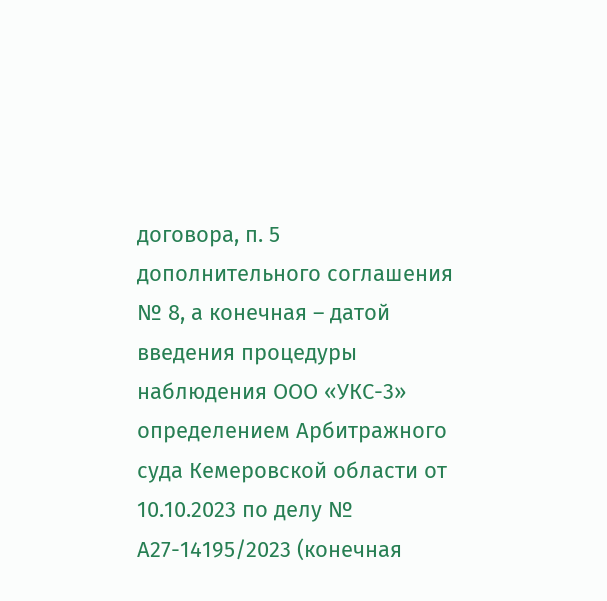договора, п. 5 дополнительного соглашения № 8, а конечная – датой введения процедуры наблюдения ООО «УКС-3» определением Арбитражного суда Кемеровской области от 10.10.2023 по делу № А27-14195/2023 (конечная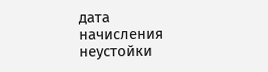дата начисления неустойки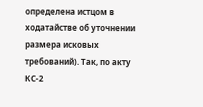определена истцом в ходатайстве об уточнении размера исковых требований). Так, по акту КС-2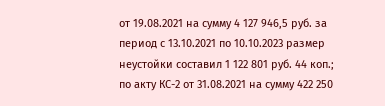от 19.08.2021 на сумму 4 127 946,5 руб. за период с 13.10.2021 по 10.10.2023 размер неустойки составил 1 122 801 руб. 44 коп.; по акту КС-2 от 31.08.2021 на сумму 422 250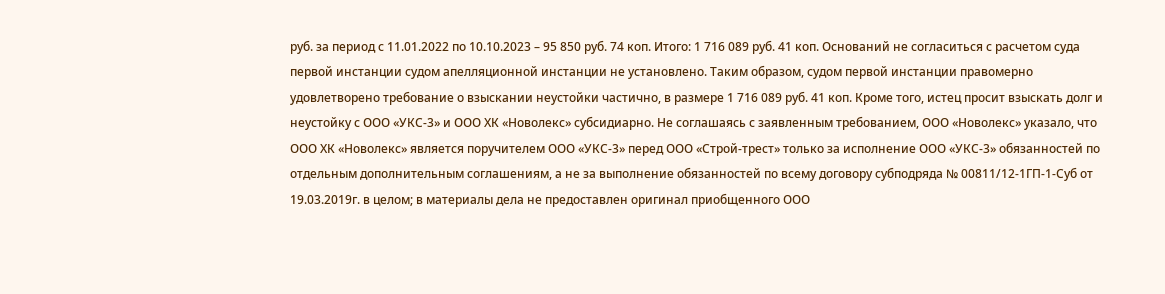руб. за период с 11.01.2022 по 10.10.2023 – 95 850 руб. 74 коп. Итого: 1 716 089 руб. 41 коп. Оснований не согласиться с расчетом суда первой инстанции судом апелляционной инстанции не установлено. Таким образом, судом первой инстанции правомерно удовлетворено требование о взыскании неустойки частично, в размере 1 716 089 руб. 41 коп. Кроме того, истец просит взыскать долг и неустойку с ООО «УКС-3» и ООО ХК «Новолекс» субсидиарно. Не соглашаясь с заявленным требованием, ООО «Новолекс» указало, что ООО ХК «Новолекс» является поручителем ООО «УКС-3» перед ООО «Строй-трест» только за исполнение ООО «УКС-3» обязанностей по отдельным дополнительным соглашениям, а не за выполнение обязанностей по всему договору субподряда № 00811/12-1ГП-1-Суб от 19.03.2019г. в целом; в материалы дела не предоставлен оригинал приобщенного ООО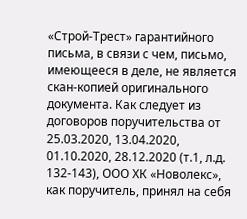«Строй-Трест» гарантийного письма, в связи с чем, письмо, имеющееся в деле, не является скан-копией оригинального документа. Как следует из договоров поручительства от 25.03.2020, 13.04.2020, 01.10.2020, 28.12.2020 (т.1, л.д. 132-143), ООО ХК «Новолекс», как поручитель, принял на себя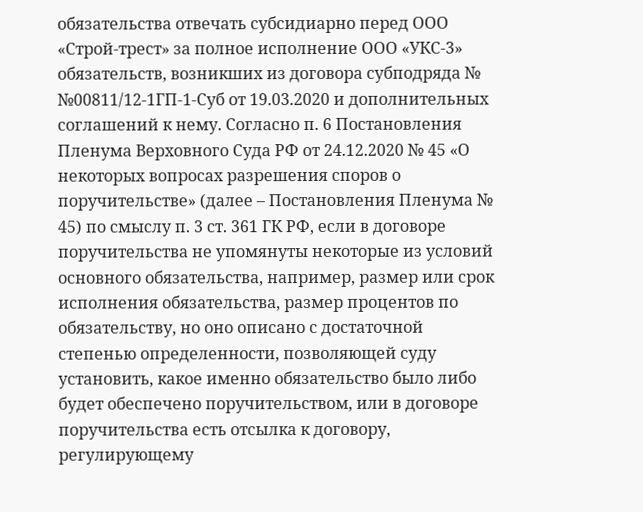обязательства отвечать субсидиарно перед ООО «Строй-трест» за полное исполнение ООО «УКС-3» обязательств, возникших из договора субподряда № №00811/12-1ГП-1-Суб от 19.03.2020 и дополнительных соглашений к нему. Согласно п. 6 Постановления Пленума Верховного Суда РФ от 24.12.2020 № 45 «О некоторых вопросах разрешения споров о поручительстве» (далее – Постановления Пленума № 45) по смыслу п. 3 ст. 361 ГК РФ, если в договоре поручительства не упомянуты некоторые из условий основного обязательства, например, размер или срок исполнения обязательства, размер процентов по обязательству, но оно описано с достаточной степенью определенности, позволяющей суду установить, какое именно обязательство было либо будет обеспечено поручительством, или в договоре поручительства есть отсылка к договору, регулирующему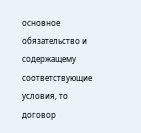основное обязательство и содержащему соответствующие условия, то договор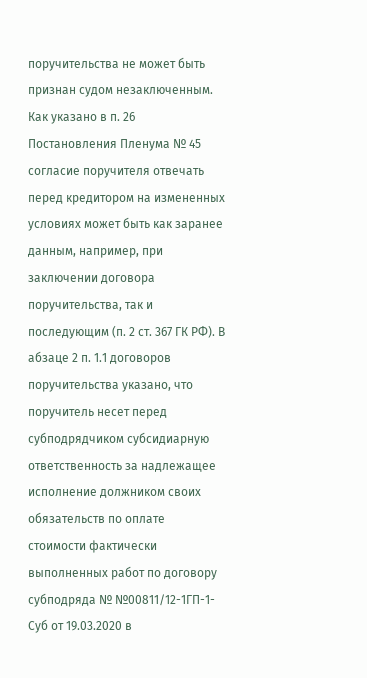поручительства не может быть признан судом незаключенным. Как указано в п. 26 Постановления Пленума № 45 согласие поручителя отвечать перед кредитором на измененных условиях может быть как заранее данным, например, при заключении договора поручительства, так и последующим (п. 2 ст. 367 ГК РФ). В абзаце 2 п. 1.1 договоров поручительства указано, что поручитель несет перед субподрядчиком субсидиарную ответственность за надлежащее исполнение должником своих обязательств по оплате стоимости фактически выполненных работ по договору субподряда № №00811/12-1ГП-1-Суб от 19.03.2020 в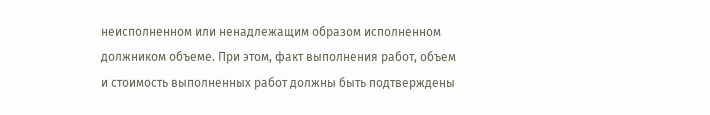неисполненном или ненадлежащим образом исполненном должником объеме. При этом, факт выполнения работ, объем и стоимость выполненных работ должны быть подтверждены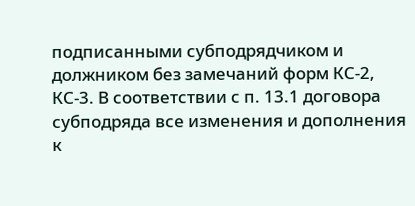подписанными субподрядчиком и должником без замечаний форм КС-2, КС-3. В соответствии с п. 13.1 договора субподряда все изменения и дополнения к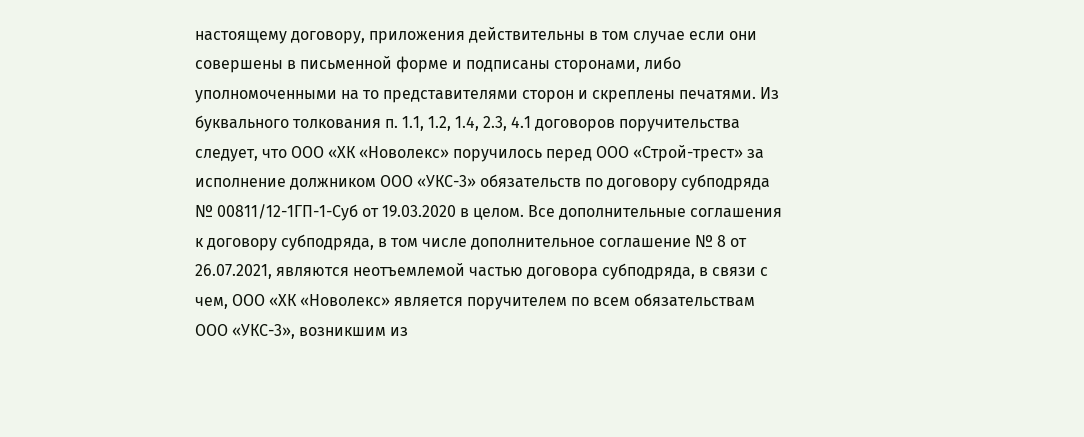настоящему договору, приложения действительны в том случае если они совершены в письменной форме и подписаны сторонами, либо уполномоченными на то представителями сторон и скреплены печатями. Из буквального толкования п. 1.1, 1.2, 1.4, 2.3, 4.1 договоров поручительства следует, что ООО «ХК «Новолекс» поручилось перед ООО «Строй-трест» за исполнение должником ООО «УКС-3» обязательств по договору субподряда № 00811/12-1ГП-1-Суб от 19.03.2020 в целом. Все дополнительные соглашения к договору субподряда, в том числе дополнительное соглашение № 8 от 26.07.2021, являются неотъемлемой частью договора субподряда, в связи с чем, ООО «ХК «Новолекс» является поручителем по всем обязательствам ООО «УКС-3», возникшим из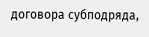договора субподряда,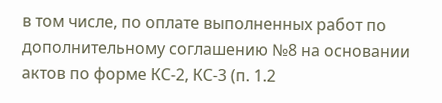в том числе, по оплате выполненных работ по дополнительному соглашению №8 на основании актов по форме КС-2, КС-3 (п. 1.2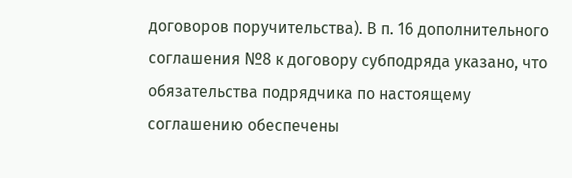договоров поручительства). В п. 16 дополнительного соглашения №8 к договору субподряда указано, что обязательства подрядчика по настоящему соглашению обеспечены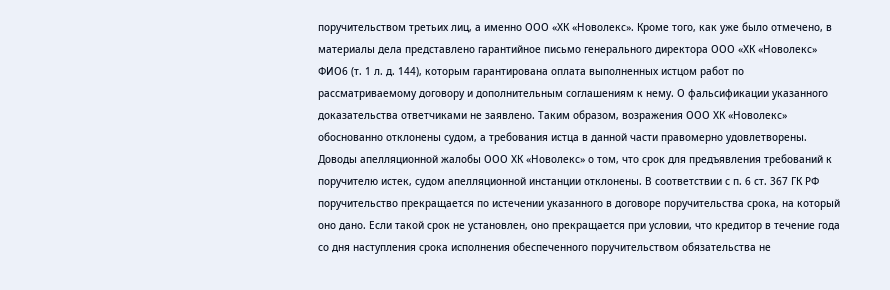поручительством третьих лиц, а именно ООО «ХК «Новолекс». Кроме того, как уже было отмечено, в материалы дела представлено гарантийное письмо генерального директора ООО «ХК «Новолекс» ФИО6 (т. 1 л. д. 144), которым гарантирована оплата выполненных истцом работ по рассматриваемому договору и дополнительным соглашениям к нему. О фальсификации указанного доказательства ответчиками не заявлено. Таким образом, возражения ООО ХК «Новолекс» обоснованно отклонены судом, а требования истца в данной части правомерно удовлетворены. Доводы апелляционной жалобы ООО ХК «Новолекс» о том, что срок для предъявления требований к поручителю истек, судом апелляционной инстанции отклонены. В соответствии с п. 6 ст. 367 ГК РФ поручительство прекращается по истечении указанного в договоре поручительства срока, на который оно дано. Если такой срок не установлен, оно прекращается при условии, что кредитор в течение года со дня наступления срока исполнения обеспеченного поручительством обязательства не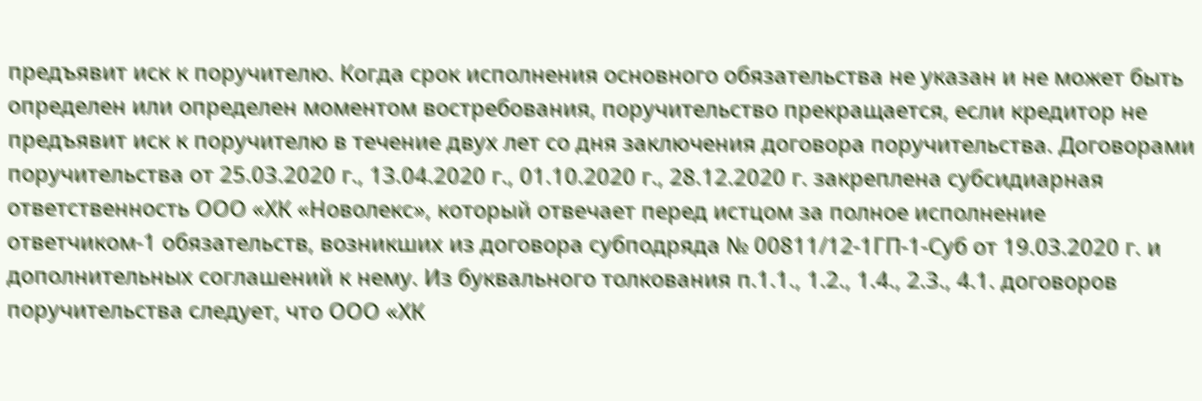предъявит иск к поручителю. Когда срок исполнения основного обязательства не указан и не может быть определен или определен моментом востребования, поручительство прекращается, если кредитор не предъявит иск к поручителю в течение двух лет со дня заключения договора поручительства. Договорами поручительства от 25.03.2020 г., 13.04.2020 г., 01.10.2020 г., 28.12.2020 г. закреплена субсидиарная ответственность ООО «ХК «Новолекс», который отвечает перед истцом за полное исполнение ответчиком-1 обязательств, возникших из договора субподряда № 00811/12-1ГП-1-Суб от 19.03.2020 г. и дополнительных соглашений к нему. Из буквального толкования п.1.1., 1.2., 1.4., 2.3., 4.1. договоров поручительства следует, что ООО «ХК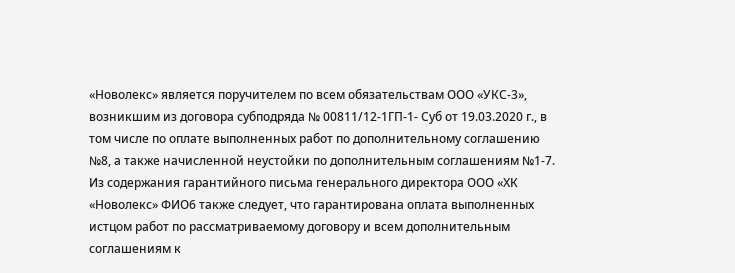«Новолекс» является поручителем по всем обязательствам ООО «УКС-3», возникшим из договора субподряда № 00811/12-1ГП-1- Суб от 19.03.2020 г., в том числе по оплате выполненных работ по дополнительному соглашению №8, а также начисленной неустойки по дополнительным соглашениям №1-7. Из содержания гарантийного письма генерального директора ООО «ХК «Новолекс» ФИО6 также следует, что гарантирована оплата выполненных истцом работ по рассматриваемому договору и всем дополнительным соглашениям к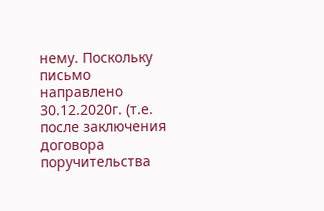нему. Поскольку письмо направлено 30.12.2020г. (т.е. после заключения договора поручительства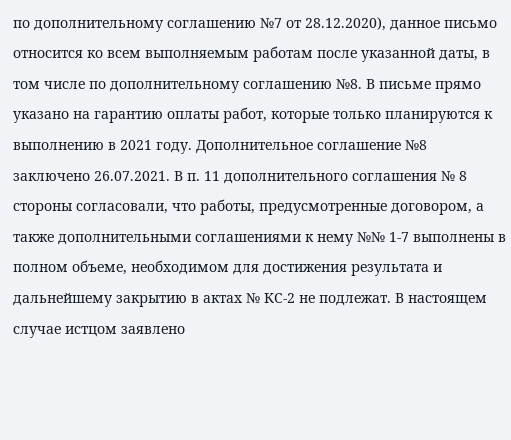по дополнительному соглашению №7 от 28.12.2020), данное письмо относится ко всем выполняемым работам после указанной даты, в том числе по дополнительному соглашению №8. В письме прямо указано на гарантию оплаты работ, которые только планируются к выполнению в 2021 году. Дополнительное соглашение №8 заключено 26.07.2021. В п. 11 дополнительного соглашения № 8 стороны согласовали, что работы, предусмотренные договором, а также дополнительными соглашениями к нему №№ 1-7 выполнены в полном объеме, необходимом для достижения результата и дальнейшему закрытию в актах № КС-2 не подлежат. В настоящем случае истцом заявлено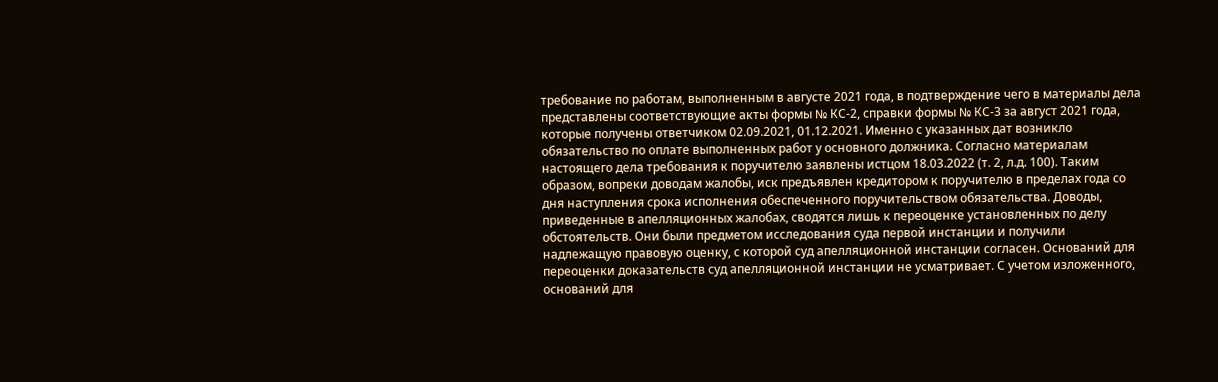требование по работам, выполненным в августе 2021 года, в подтверждение чего в материалы дела представлены соответствующие акты формы № КС-2, справки формы № КС-3 за август 2021 года, которые получены ответчиком 02.09.2021, 01.12.2021. Именно с указанных дат возникло обязательство по оплате выполненных работ у основного должника. Согласно материалам настоящего дела требования к поручителю заявлены истцом 18.03.2022 (т. 2, л.д. 100). Таким образом, вопреки доводам жалобы, иск предъявлен кредитором к поручителю в пределах года со дня наступления срока исполнения обеспеченного поручительством обязательства. Доводы, приведенные в апелляционных жалобах, сводятся лишь к переоценке установленных по делу обстоятельств. Они были предметом исследования суда первой инстанции и получили надлежащую правовую оценку, с которой суд апелляционной инстанции согласен. Оснований для переоценки доказательств суд апелляционной инстанции не усматривает. С учетом изложенного, оснований для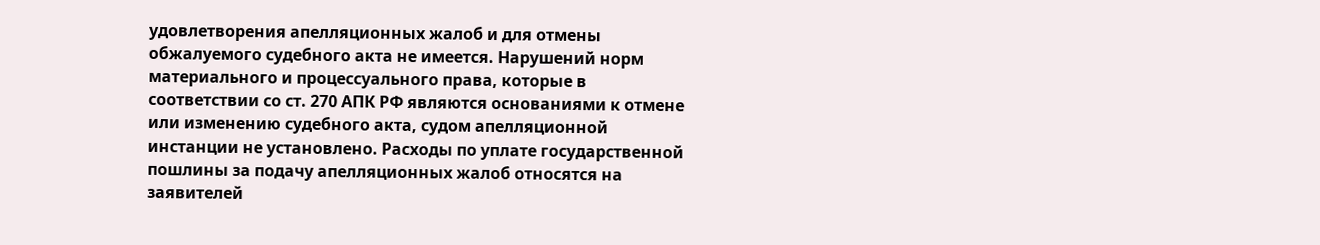удовлетворения апелляционных жалоб и для отмены обжалуемого судебного акта не имеется. Нарушений норм материального и процессуального права, которые в соответствии со ст. 270 АПК РФ являются основаниями к отмене или изменению судебного акта, судом апелляционной инстанции не установлено. Расходы по уплате государственной пошлины за подачу апелляционных жалоб относятся на заявителей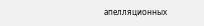апелляционных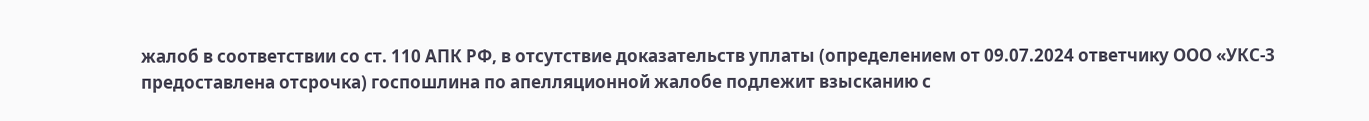жалоб в соответствии со ст. 110 АПК РФ, в отсутствие доказательств уплаты (определением от 09.07.2024 ответчику ООО «УКС-3 предоставлена отсрочка) госпошлина по апелляционной жалобе подлежит взысканию с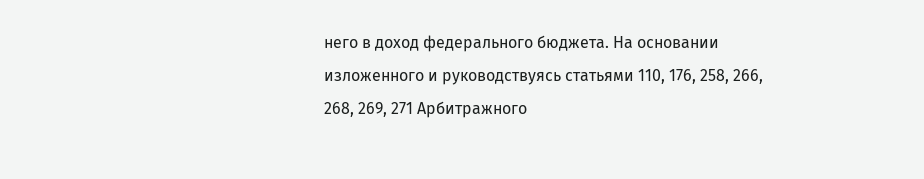него в доход федерального бюджета. На основании изложенного и руководствуясь статьями 110, 176, 258, 266, 268, 269, 271 Арбитражного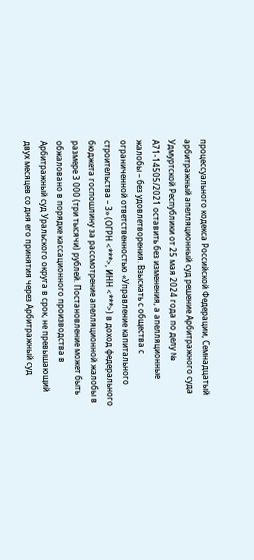процессуального кодекса Российской Федерации, Семнадцатый арбитражный апелляционный суд решение Арбитражного суда Удмуртской Республики от 25 мая 2024 года по делу № А71-14505/2021 оставить без изменения, а апелляционные жалобы – без удовлетворения. Взыскать с общества с ограниченной ответственностью «Управление капитального строительства – 3» (ОГРН <***>, ИНН <***>) в доход федерального бюджета госпошлину за рассмотрение апелляционной жалобы в размере 3 000 (три тысячи) рублей. Постановление может быть обжаловано в порядке кассационного производства в Арбитражный суд Уральского округа в срок, не превышающий двух месяцев со дня его принятия через Арбитражный суд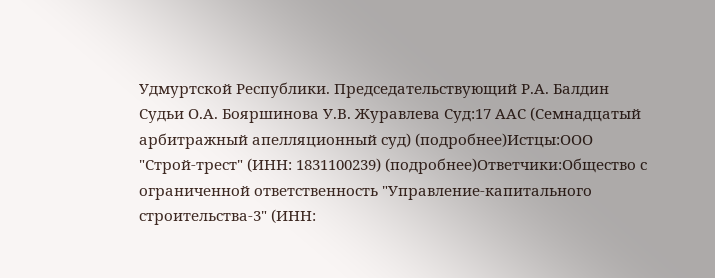Удмуртской Республики. Председательствующий Р.А. Балдин Судьи О.А. Бояршинова У.В. Журавлева Суд:17 ААС (Семнадцатый арбитражный апелляционный суд) (подробнее)Истцы:ООО "Строй-трест" (ИНН: 1831100239) (подробнее)Ответчики:Общество с ограниченной ответственность "Управление-капитального строительства-3" (ИНН: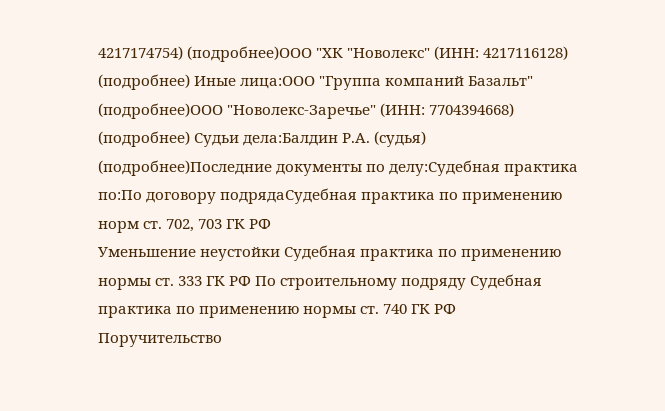4217174754) (подробнее)ООО "ХК "Новолекс" (ИНН: 4217116128) (подробнее) Иные лица:ООО "Группа компаний Базальт" (подробнее)ООО "Новолекс-Заречье" (ИНН: 7704394668) (подробнее) Судьи дела:Балдин Р.А. (судья) (подробнее)Последние документы по делу:Судебная практика по:По договору подрядаСудебная практика по применению норм ст. 702, 703 ГК РФ
Уменьшение неустойки Судебная практика по применению нормы ст. 333 ГК РФ По строительному подряду Судебная практика по применению нормы ст. 740 ГК РФ Поручительство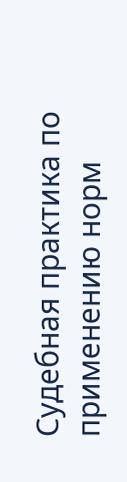Судебная практика по применению норм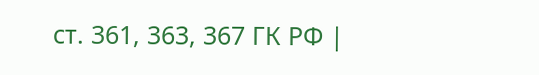ст. 361, 363, 367 ГК РФ |